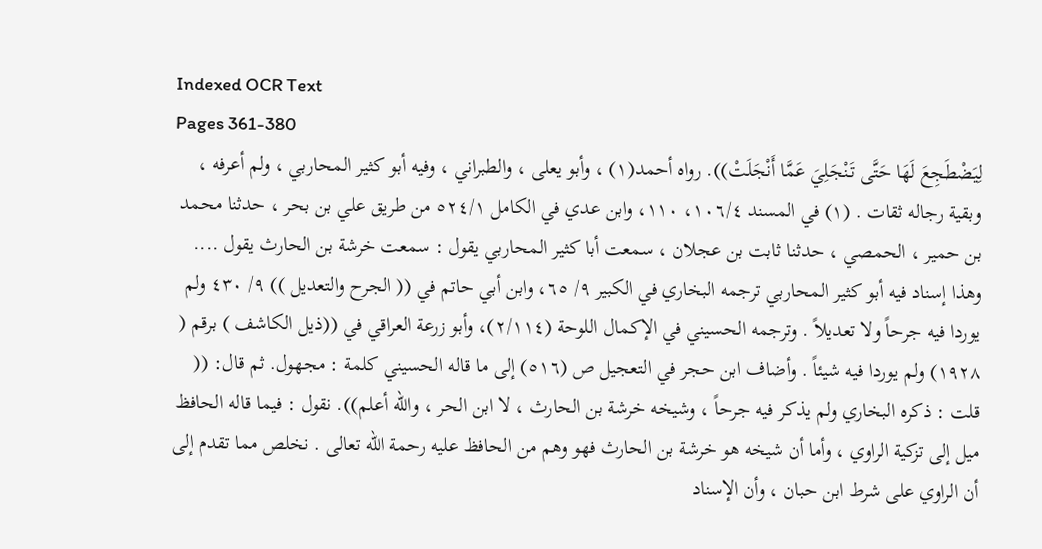Indexed OCR Text
Pages 361-380
لِيَضْطَجِعَ لَهَا حَتَّى تَنْجَلِيَ عَمَّا أَنْجَلَتْ)). رواه أحمد(١) ، وأبو يعلى ، والطبراني ، وفيه أبو كثير المحاربي ، ولم أعرفه ، وبقية رجاله ثقات . (١) في المسند ١٠٦/٤، ١١٠، وابن عدي في الكامل ٥٢٤/١ من طريق علي بن بحر ، حدثنا محمد بن حمير ، الحمصي ، حدثنا ثابت بن عجلان ، سمعت أبا كثير المحاربي يقول : سمعت خرشة بن الحارث يقول .... وهذا إسناد فيه أبو كثير المحاربي ترجمه البخاري في الكبير ٩/ ٦٥، وابن أبي حاتم في (( الجرح والتعديل )) ٩/ ٤٣٠ ولم يوردا فيه جرحاً ولا تعديلاً . وترجمه الحسيني في الإكمال اللوحة (٢/١١٤)، وأبو زرعة العراقي في ((ذيل الكاشف ) برقم ( ١٩٢٨) ولم يوردا فيه شيئاً . وأضاف ابن حجر في التعجيل ص (٥١٦) إلى ما قاله الحسيني كلمة : مجهول. ثم قال: (( قلت : ذكره البخاري ولم يذكر فيه جرحاً ، وشيخه خرشة بن الحارث ، لا ابن الحر ، والله أعلم)). نقول : فيما قاله الحافظ ميل إلى تزكية الراوي ، وأما أن شيخه هو خرشة بن الحارث فهو وهم من الحافظ عليه رحمة الله تعالى . نخلص مما تقدم إلى أن الراوي على شرط ابن حبان ، وأن الإسناد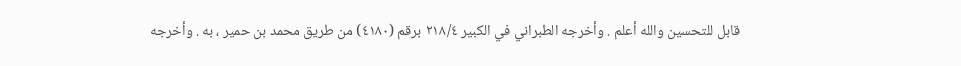قابل للتحسين والله أعلم . وأخرجه الطبراني في الكبير ٢١٨/٤ برقم (٤١٨٠) من طريق محمد بن حمير ، به . وأخرجه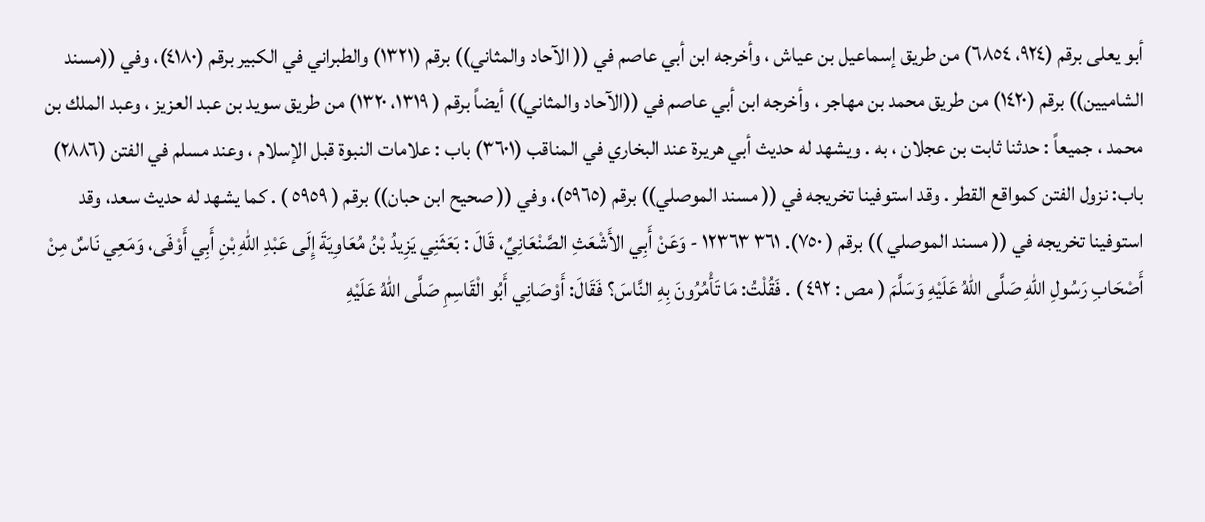أبو يعلى برقم (٩٢٤، ٦٨٥٤) من طريق إسماعيل بن عياش ، وأخرجه ابن أبي عاصم في (( الآحاد والمثاني)) برقم (١٣٢١) والطبراني في الكبير برقم (٤١٨٠)، وفي ((مسند الشاميين)) برقم (١٤٢٠) من طريق محمد بن مهاجر ، وأخرجه ابن أبي عاصم في ((الآحاد والمثاني)) أيضاً برقم ( ١٣١٩، ١٣٢٠) من طريق سويد بن عبد العزيز ، وعبد الملك بن محمد ، جميعاً : حدثنا ثابت بن عجلان ، به . ويشهد له حديث أبي هريرة عند البخاري في المناقب (٣٦٠١) باب : علامات النبوة قبل الإسلام ، وعند مسلم في الفتن (٢٨٨٦) باب: نزول الفتن كمواقع القطر . وقد استوفينا تخريجه في (( مسند الموصلي)) برقم (٥٩٦٥)، وفي (( صحيح ابن حبان)) برقم ( ٥٩٥٩ ) . كما يشهد له حديث سعد، وقد استوفينا تخريجه في (( مسند الموصلي )) برقم ( ٧٥٠). ٣٦١ ١٢٣٦٣ - وَعَنْ أَبِي الأَشْعَثِ الصَّنْعَانِيِّ، قَالَ : بَعَثَنِي يَزِيدُ بْنُ مُعَاوِيَةَ إِلَى عَبْدِ اللهِ بْنِ أَبِي أَوْفَى، وَمَعِي نَاسٌ مِنْ أَصْحَابِ رَسُولِ اللهِ صَلَّى اللهُ عَلَيْهِ وَسَلَّمَ ( مص : ٤٩٢ ) . فَقُلْتُ: مَا تَأْمُرُونَ بِهِ النَّاسَ؟ فَقَالَ: أَوْصَانِي أَبُو الْقَاسِمِ صَلَّى اللهُ عَلَيْهِ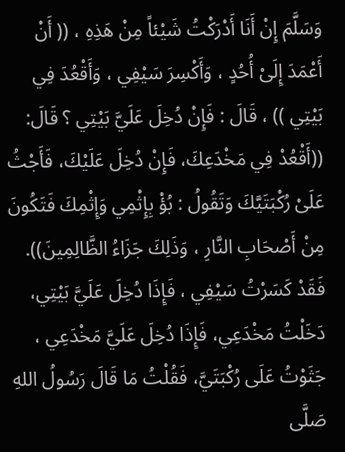وَسَلَّمَ إِنْ أَنَا أَدْرَكْتُ شَيْئاً مِنْ هَذِهِ ، (( أَنْ أَعْمَدَ إِلَىْ أُحُدٍ ، وَأَكْسِرَ سَيْفِي ، وَأَقْعُدَ فِي بَيْتِي )) ، قَالَ : فَإِنْ دُخِلَ عَلَيَّ بَيْتِي ؟ قَالَ: ((أَقْعُدْ فِي مَخْدَعِكَ، فَإِنْ دُخِلَ عَلَيْكَ، فَأَجْثُ عَلَىْ رُكْبَتَيَّكَ وَتَقُولُ : بُؤْ بِإِثْمِي وَإِثْمِكَ فَتَكُونَ مِنْ أَصْحَابِ النَّارِ ، وَذَلِكَ جَزَاءُ الظَّالِمِينَ)). فَقَدْ كَسَرْتُ سَيْفِي ، فَإِذَا دُخِلَ عَلَيَّ بَيْتِي، دَخَلْتُ مَخْدَعِي، فَإِذَا دُخِلَ عَلَيَّ مَخْدَعِي ، جَثَوْتُ عَلَى رُكْبَتَيَّ، فَقُلْتُ مَا قَالَ رَسُولُ اللهِ صَلَّى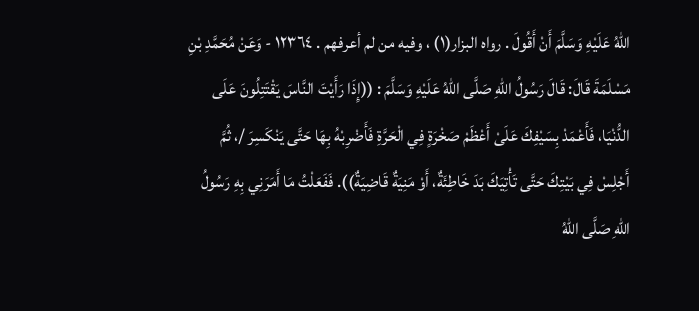اللهُ عَلَيْهِ وَسَلَّمَ أَنْ أَقُولَ . رواه البزار(١) ، وفيه من لم أعرفهم . ١٢٣٦٤ - وَعَنْ مُحَمَّدِ بْنِ مَسْلَمَةَ قَالَ: قَالَ رَسُولُ اللهِ صَلَّى اللهُ عَلَيْهِ وَسَلَّمَ : ((إِذَا رَأَيْتَ النَّاسَ يَقْتَتِلُونَ عَلَى الدُّنْيَا، فَأَعْمَدْ بِسَيْفِكَ عَلَىْ أَعْظَمْ صَخْرَةٍ فِي الْحَرَّةِ فَأَضْرِبْهُ بِهَا حَتَّى يَنْكَسِرَ /، ثُمَّ أَجْلِسْ فِي بَيْتِكَ حَتَّى تَأْتِيَكَ بَدَ خَاطِئَةٌ، أَوْ مَنِيَةٌ قَاضِيَةٌ)). فَفَعَلْتُ مَا أَمَرَنِي بِهِ رَسُولُ اللهِ صَلَّى اللهُ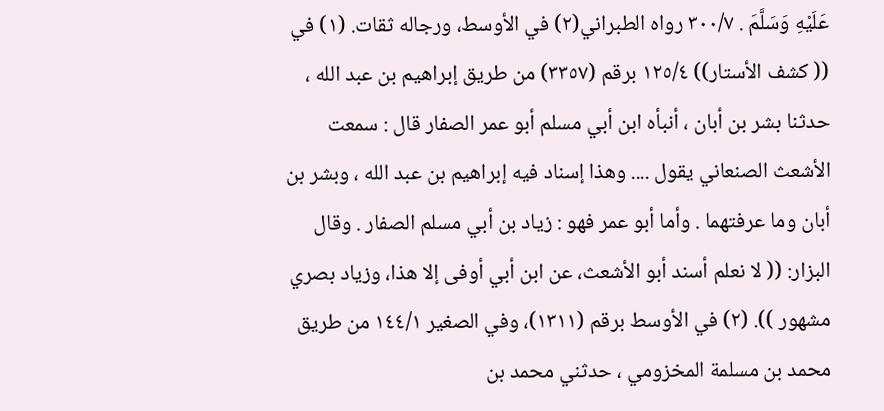عَلَيْهِ وَسَلَّمَ . ٣٠٠/٧ رواه الطبراني(٢) في الأوسط، ورجاله ثقات. (١) في (( كشف الأستار)) ١٢٥/٤ برقم (٣٣٥٧) من طريق إبراهيم بن عبد الله ، حدثنا بشر بن أبان ، أنبأه ابن أبي مسلم أبو عمر الصفار قال : سمعت الأشعث الصنعاني يقول .... وهذا إسناد فيه إبراهيم بن عبد الله ، وبشر بن أبان وما عرفتهما . وأما أبو عمر فهو : زياد بن أبي مسلم الصفار . وقال البزار: (( لا نعلم أسند أبو الأشعث، عن ابن أبي أوفى إلا هذا، وزياد بصري مشهور )). (٢) في الأوسط برقم (١٣١١)، وفي الصغير ١٤٤/١ من طريق محمد بن مسلمة المخزومي ، حدثني محمد بن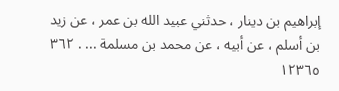إبراهيم بن دينار ، حدثني عبيد الله بن عمر ، عن زيد بن أسلم ، عن أبيه ، عن محمد بن مسلمة ... . ٣٦٢ ١٢٣٦٥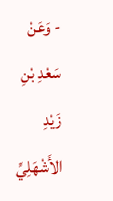- وَعَنْ سَعْدِ بْنِ زَيْدِ الأَشْهَلِيِّ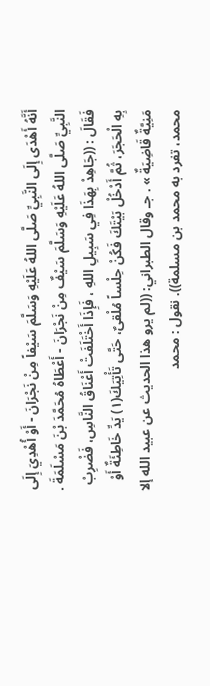أَنَّهُ أَهْدَى إِلَى النَّبِيِّ صَلَّى اللهُ عَلَيْهِ وَسَلَّمَ سَيْفاً مِنْ نَجْرَانَ - أَوْ أُهْدِيَ إِلَى النَّبِيِّ صَلَّى اللهُ عَلَيْهِ وَسَلَّمَ سَيْفٌ مِنْ نَجْرَانَ - أَعْطَاهُ مُحَمَّدَ بْنَ مَسْلَمَةَ . فَقَالَ : ((جَاهِدْ بِهَذَا فِي سَبِيلِ اللهِ ، فَإِذَا أَخْتَلَفَتْ أَعْنَاقُ النَّاسِ، فَضْرِبْ بِهِ الْحَجَرَ، ثُمَّ أَدْخُلْ بَيْتَكَ فَكُنْ حِلْساً مُلْقىٌ، حَتَّى تَأْتِيَكَ(١) يَدِّ خَاطِئَةٌ أَوْ مَنِيَّةٌ قَاضِيَةٌ » . جـ وقال الطبراني: ((لم يرو هذا الحديث عن عبيد الله إلا محمد، تفرد به محمد بن مسلمة)). نقول : محمد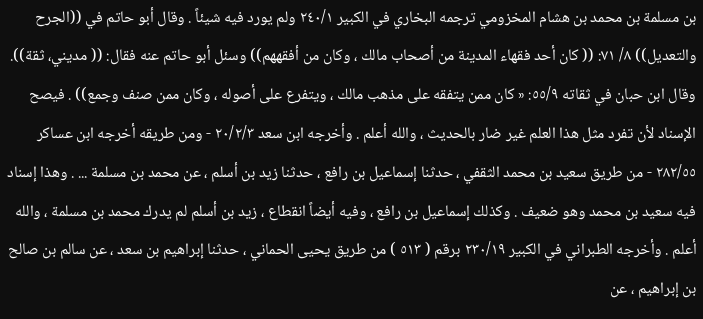بن مسلمة بن محمد بن هشام المخزومي ترجمه البخاري في الكبير ٢٤٠/١ ولم يورد فيه شيئاً . وقال أبو حاتم في ((الجرح والتعديل)) ٨/ ٧١: (( كان أحد فقهاء المدينة من أصحاب مالك ، وكان من أفقههم)) وسئل أبو حاتم عنه فقال: (( مديني، ثقة)). وقال ابن حبان في ثقاته ٥٥/٩: « كان ممن يتفقه على مذهب مالك ، ويتفرع على أصوله ، وكان ممن صنف وجمع)) . فيصح الإسناد لأن تفرد مثل هذا العلم غير ضار بالحديث ، والله أعلم . وأخرجه ابن سعد ٢٠/٢/٣ - ومن طريقه أخرجه ابن عساكر ٢٨٢/٥٥ - من طريق سعيد بن محمد الثقفي ، حدثنا إسماعيل بن رافع ، حدثنا زيد بن أسلم ، عن محمد بن مسلمة ... . وهذا إسناد فيه سعيد بن محمد وهو ضعيف . وكذلك إسماعيل بن رافع ، وفيه أيضاً انقطاع ، زيد بن أسلم لم يدرك محمد بن مسلمة ، والله أعلم . وأخرجه الطبراني في الكبير ٢٣٠/١٩ برقم ( ٥١٣ ) من طريق يحيى الحماني ، حدثنا إبراهيم بن سعد ، عن سالم بن صالح بن إبراهيم ، عن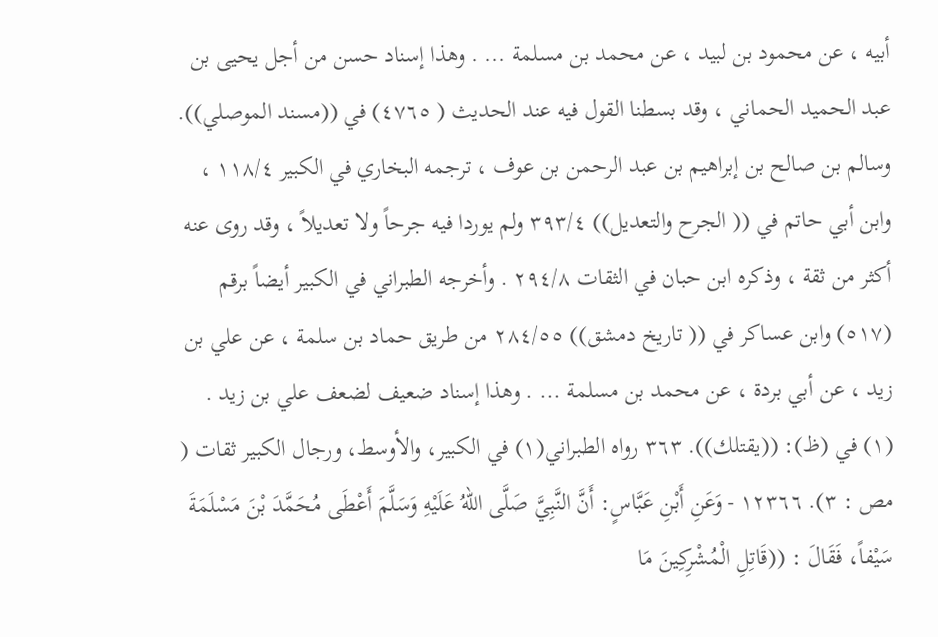أبيه ، عن محمود بن لبيد ، عن محمد بن مسلمة ... . وهذا إسناد حسن من أجل يحيى بن عبد الحميد الحماني ، وقد بسطنا القول فيه عند الحديث ( ٤٧٦٥) في ((مسند الموصلي)). وسالم بن صالح بن إبراهيم بن عبد الرحمن بن عوف ، ترجمه البخاري في الكبير ١١٨/٤ ، وابن أبي حاتم في (( الجرح والتعديل)) ٣٩٣/٤ ولم يوردا فيه جرحاً ولا تعديلاً ، وقد روى عنه أكثر من ثقة ، وذكره ابن حبان في الثقات ٢٩٤/٨ . وأخرجه الطبراني في الكبير أيضاً برقم (٥١٧) وابن عساكر في (( تاريخ دمشق)) ٢٨٤/٥٥ من طريق حماد بن سلمة ، عن علي بن زيد ، عن أبي بردة ، عن محمد بن مسلمة ... . وهذا إسناد ضعيف لضعف علي بن زيد . (١) في (ظ): ((يقتلك)). ٣٦٣ رواه الطبراني(١) في الكبير، والأوسط، ورجال الكبير ثقات ( مص : ٣). ١٢٣٦٦ - وَعَنِ أَبْنِ عَبَّاسٍ: أَنَّ النَّبِيَّ صَلَّى اللهُ عَلَيْهِ وَسَلَّمَ أَعْطَى مُحَمَّدَ بْنَ مَسْلَمَةَ سَيْفاً، فَقَالَ : ((قَاتِلِ الْمُشْرِكِينَ مَا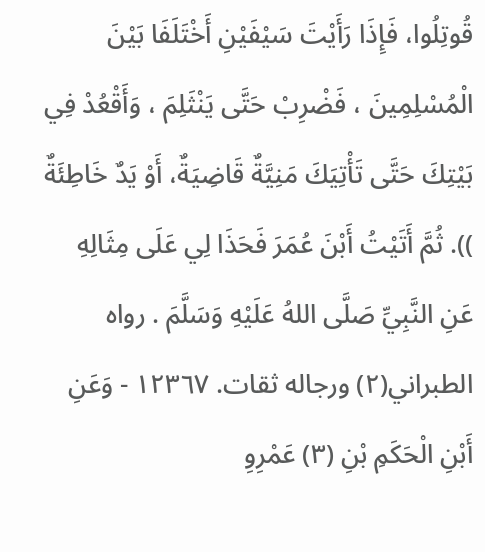قُوتِلُوا، فَإِذَا رَأَيْتَ سَيْفَيْنِ أَخْتَلَفَا بَيْنَ الْمُسْلِمِينَ ، فَضْرِبْ حَتَّى يَنْثَلِمَ ، وَأَقْعُدْ فِي بَيْتِكَ حَتَّى تَأْتِيَكَ مَنِيَّةٌ قَاضِيَةٌ، أَوْ يَدٌ خَاطِئَةٌ )). ثُمَّ أَتَيْتُ أَبْنَ عُمَرَ فَحَذَا لِي عَلَى مِثَالِهِ عَنِ النَّبِيِّ صَلَّى اللهُ عَلَيْهِ وَسَلَّمَ . رواه الطبراني(٢) ورجاله ثقات. ١٢٣٦٧ - وَعَنِ أَبْنِ الْحَكَمِ بْنِ (٣) عَمْرِوِ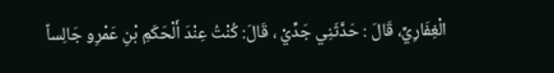الْغِفَارِيِّ، قَالَ : حَدَّثَنِي جَدِّيْ ، قَالَ: كُنْتُ عِنْدَ أَلْحَكَمِ بْنِ عَمْرِو جَالِساً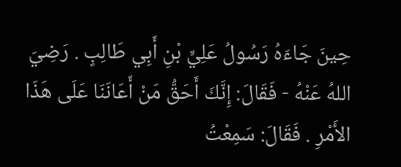حِينَ جَاءَهُ رَسُولُ عَلِيٍّ بْنِ أَبِي طَالِبٍ . رَضِيَ اللهُ عَنْهُ - فَقَالَ: إِنَّكَ أَحَقُّ مَنْ أَعَانَنَا عَلَى هَذَا الأَمْرِ . فَقَالَ: سَمِعْتُ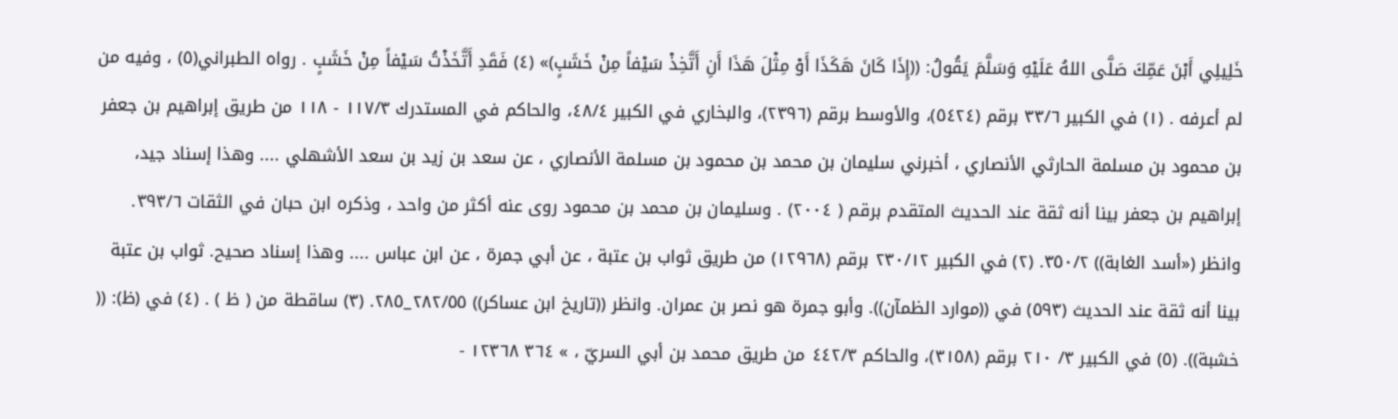خَلِيلِي أَبْنَ عَمِّكَ صَلَّى اللهُ عَلَيْهِ وَسَلَّمَ يَقُولُ: ((إِذَا كَانَ هَكَذَا أَوْ مِثْلَ هَذَا أَنِ أَتَّخِذْ سَيْفاً مِنْ خَشَبٍ)» (٤) فَقَدِ أَتَّخَذْتُ سَيْفاً مِنْ خَشَبٍ . رواه الطبراني(٥) ، وفيه من لم أعرفه . (١) في الكبير ٣٣/٦ برقم (٥٤٢٤)، والأوسط برقم (٢٣٩٦)، والبخاري في الكبير ٤٨/٤، والحاكم في المستدرك ١١٧/٣ - ١١٨ من طريق إبراهيم بن جعفر بن محمود بن مسلمة الحارثي الأنصاري ، أخبرني سليمان بن محمد بن محمود بن مسلمة الأنصاري ، عن سعد بن زيد بن سعد الأشهلي .... وهذا إسناد جيد، إبراهيم بن جعفر بينا أنه ثقة عند الحديث المتقدم برقم ( ٢٠٠٤) . وسليمان بن محمد بن محمود روى عنه أكثر من واحد ، وذكره ابن حبان في الثقات ٣٩٣/٦. وانظر («أسد الغابة)) ٣٥٠/٢. (٢) في الكبير ٢٣٠/١٢ برقم (١٢٩٦٨) من طريق ثواب بن عتبة ، عن أبي جمرة ، عن ابن عباس .... وهذا إسناد صحيح. ثواب بن عتبة بينا أنه ثقة عند الحديث (٥٩٣) في ((موارد الظمآن)). وأبو جمرة هو نصر بن عمران. وانظر ((تاريخ ابن عساكر)) ٢٨٢/٥٥_٢٨٥. (٣) ساقطة من ( ظ ) . (٤) في (ظ): (( خشبة)). (٥) في الكبير ٣/ ٢١٠ برقم (٣١٥٨)، والحاكم ٤٤٢/٣ من طريق محمد بن أبي السريّ ، » ٣٦٤ ١٢٣٦٨ -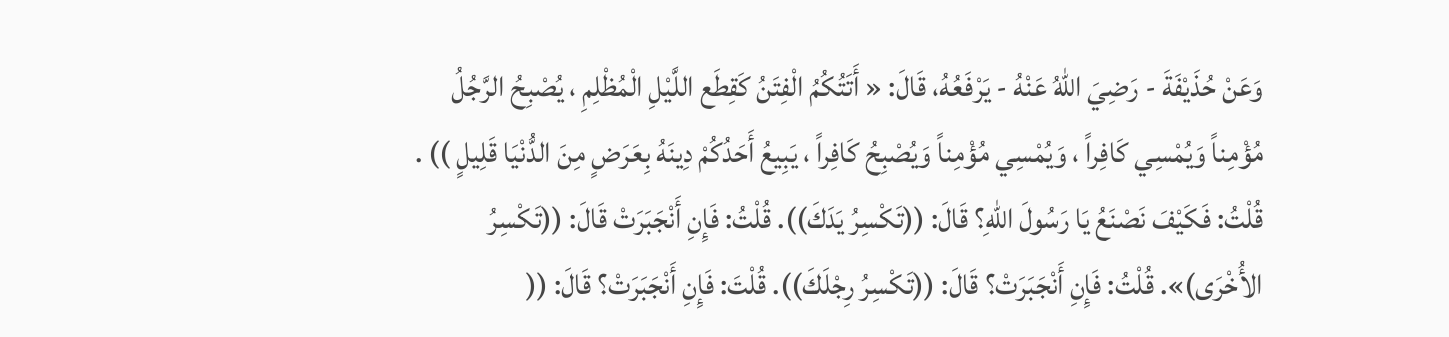وَعَنْ حُذَيْفَةَ - رَضِيَ اللهُ عَنْهُ - يَرْفَعُهُ، قَالَ: « أَتَتُكُمُ الْفِتَنُ كَقِطَع اللَّيْلِ الْمُظْلِمِ ، يُصْبِحُ الرَّجُلُ مُؤْمِناً وَيُمْسِي كَافِراً ، وَيُمْسِي مُؤْمِناً وَيُصْبِحُ كَافِراً ، يَبِيعُ أَحَدُكُمْ دِينَهُ بِعَرَضٍ مِنَ الدُّنْيَا قَلِيلٍ )) . قُلْتُ: فَكَيْفَ نَصْنَعُ يَا رَسُولَ اللهِ؟ قَالَ: ((تَكْسِرُ يَدَكَ)). قُلْتُ: فَإِنِ أَنْجَبَرَتْ قَالَ: ((تَكْسِرُ الأُخْرَى)». قُلْتُ: فَإِنِ أَنْجَبَرَتْ؟ قَالَ: ((تَكْسِرُ رِجْلَكَ)). قُلْتَ: فَإِنِ أَنْجَبَرَتْ؟ قَالَ: ((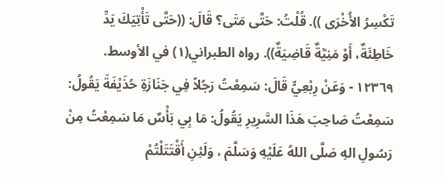تَكْسِرُ الأُخْرَى )). قُلْتُ: حَتَّى مَتَى؟ قَالَ: ((حَتَّى تَأْتِيَكَ يَدِّ خَاطِئَةٌ، أَوْ مَنِيَّةٌ قَاضِيَةٌ)). رواه الطبراني(١) في الأوسط. ١٢٣٦٩ - وَعَنْ رِبْعِيٍّ قَالَ: سَمِعْتُ رَجُلاً فِي جَنَازَةِ حُذَيْفَةَ يَقُولُ: سَمِعْتُ صَاحِبَ هَذَا السَّرِيرِ يَقُولُ: مَا بِي بَأْسٌ مَا سَمِعْتُ مِنْ رَسُولِ الهِ صَلَّى اللهُ عَلَيْهِ وَسَلَّمَ ، وَلَئِنِ أَقْتَتَلْتُمْ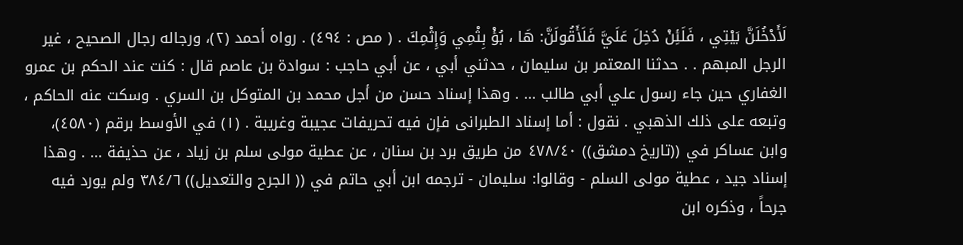لَأَدْخُلَنَّ بَيْتِي ، فَلَئِنْ دُخِلَ عَلَيَّ فَلَأَقُولَنَّ: هَا ، بُؤْ بِثْمِي وَإِثْمِكَ . ( مص : ٤٩٤) . رواه أحمد (٢)، ورجاله رجال الصحيح ، غير الرجل المبهم . . حدثنا المعتمر بن سليمان ، حدثني أبي ، عن أبي حاجب : سوادة بن عاصم قال : كنت عند الحكم بن عمرو الغفاري حين جاء رسول علي أبي طالب ... . وهذا إسناد حسن من أجل محمد بن المتوكل بن السري . وسكت عنه الحاكم ، وتبعه على ذلك الذهبي . نقول : أما إسناد الطبرانى فإن فيه تحريفات عجيبة وغريبة . (١) في الأوسط برقم (٤٥٨٠)، وابن عساكر في ((تاريخ دمشق)) ٤٧٨/٤٠ من طريق برد بن سنان ، عن عطية مولى سلم بن زياد ، عن حذيفة ... . وهذا إسناد جيد ، عطية مولى السلم - وقالوا: سليمان - ترجمه ابن أبي حاتم في (( الجرح والتعديل)) ٣٨٤/٦ ولم يورد فيه جرحاً ، وذكره ابن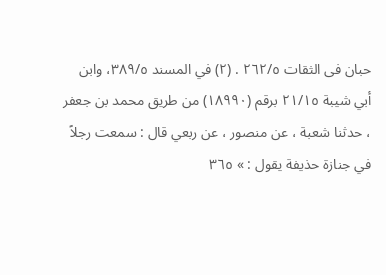حبان فى الثقات ٢٦٢/٥ . (٢) في المسند ٣٨٩/٥، وابن أبي شيبة ٢١/١٥ برقم (١٨٩٩٠) من طريق محمد بن جعفر ، حدثنا شعبة ، عن منصور ، عن ربعي قال : سمعت رجلاً في جنازة حذيفة يقول : » ٣٦٥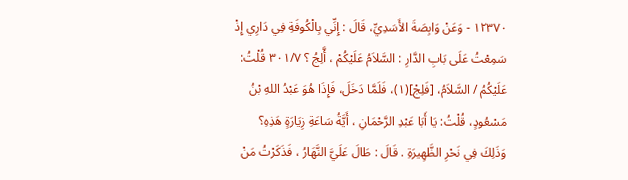١٢٣٧٠ - وَعَنْ وَابِصَةَ الأَسَدِيِّ، قَالَ : إِنِّي بِالْكُوفَةِ فِي دَارِي إِذْ سَمِعْتُ عَلَى بَابِ الدَّارِ : السَّلاَمُ عَلَيْكُمْ ، أَّلِجُ ؟ ٣٠١/٧ قُلْتُ: عَلَيْكُمُ / السَّلاَمُ، [فَلِجْ](١)، فَلَمَّا دَخَلَ، فَإِذَا هُوَ عَبْدُ اللهِ بْنُ مَسْعُودٍ، قُلْتُ: يَا أَبَا عَبْدِ الرَّحْمَانِ ، أَيَّةُ سَاعَةِ زِيَارَةٍ هَذِهِ؟ وَذَلِكَ فِي نَحْرِ الظَّهِيرَةِ . قَالَ : طَالَ عَلَيَّ النَّهَارُ ، فَذَكَرْتُ مَنْ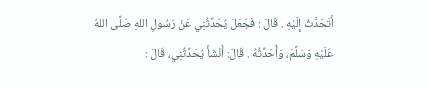أَتَحَدَّثُ إِلَيْهِ . قَالَ : فَجَعَلَ يُحَدِّثُنِي عَنْ رَسُولِ اللهِ صَلَّى اللهُ عَلَيْهِ وَسَلَّمَ، وَأُحَدِّثُهُ . قَالَ: أَنْشَأَ يُحَدِّثُنِي، قَالَ :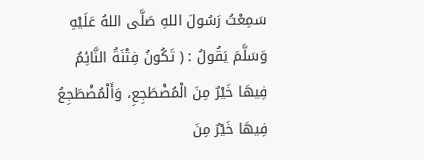سَمِعْتُ رَسُولَ اللهِ صَلَّى اللهُ عَلَيْهِ وَسَلَّمَ يَقُولُ : ( تَكُونُ فِتْنَةُ النَّائِمُ فِيهَا خَيْرٌ مِنَ الْمُضْطَجِعِ، وَأَلْمُضْطَجِعُ فِيهَا خَيْرٌ مِنَ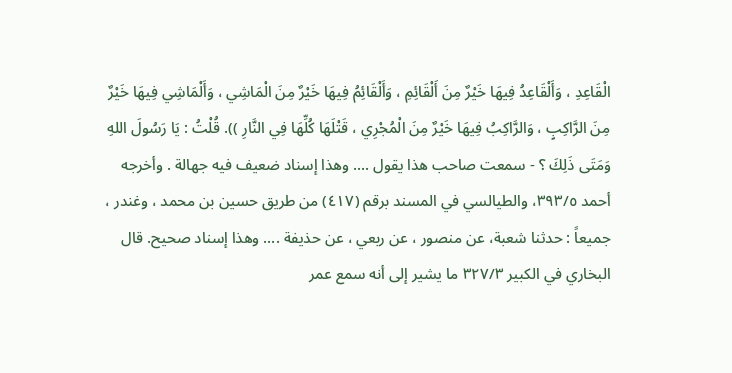الْقَاعِدِ ، وَأَلْقَاعِدُ فِيهَا خَيْرٌ مِنَ أَلْقَائِمِ ، وَأَلْقَائِمُ فِيهَا خَيْرٌ مِنَ الْمَاشِي ، وَأَلْمَاشِي فِيهَا خَيْرٌ مِنَ الرَّاكِبٍ ، وَالرَّاكِبُ فِيهَا خَيْرٌ مِنَ الْمُجْرِي ، قَتْلَهَا كُلِّهَا فِي النَّارِ )). قُلْتُ : يَا رَسُولَ اللهِ وَمَتَى ذَلِكَ ؟ - سمعت صاحب هذا يقول .... وهذا إسناد ضعيف فيه جهالة . وأخرجه أحمد ٣٩٣/٥، والطيالسي في المسند برقم (٤١٧) من طريق حسين بن محمد ، وغندر ، جميعاً : حدثنا شعبة، عن منصور ، عن ربعي ، عن حذيفة .... وهذا إسناد صحيح. قال البخاري في الكبير ٣٢٧/٣ ما يشير إلى أنه سمع عمر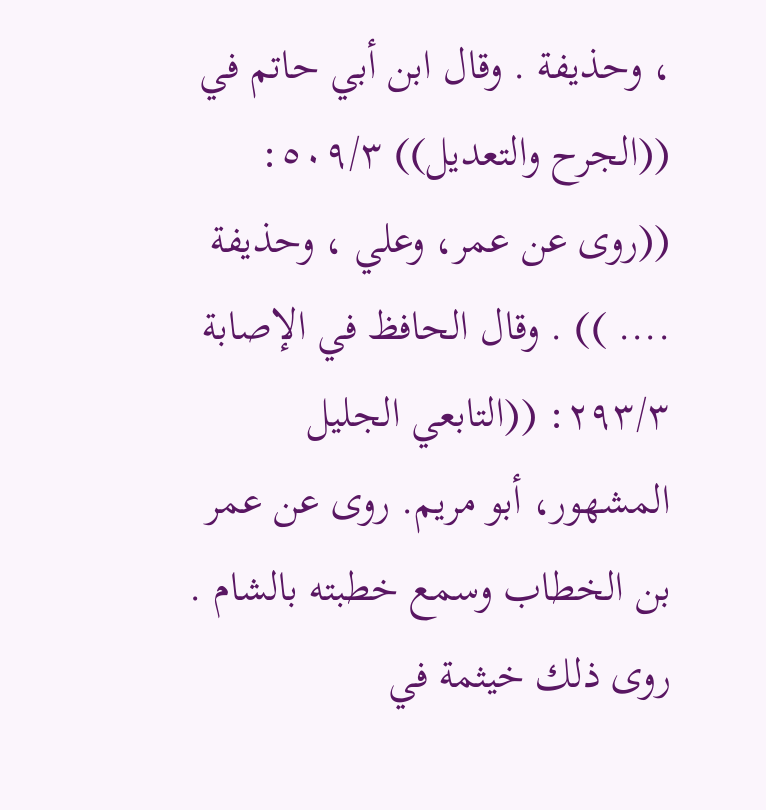، وحذيفة . وقال ابن أبي حاتم في ((الجرح والتعديل)) ٥٠٩/٣: ((روى عن عمر، وعلي ، وحذيفة .... )) . وقال الحافظ في الإصابة ٢٩٣/٣: ((التابعي الجليل المشهور، أبو مريم. روى عن عمر بن الخطاب وسمع خطبته بالشام . روى ذلك خيثمة في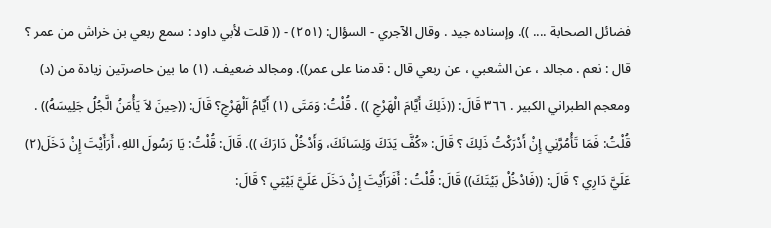فضائل الصحابة .... )). وإسناده جيد . وقال الآجري - السؤال: (٢٥١) - (( قلت لأبي داود : سمع ربعي بن خراش من عمر ؟ قال : نعم . مجالد ، عن الشعبي ، عن ربعي قال : قدمنا على عمر)). ومجالد ضعيف. (١) ما بين حاصرتين زيادة من (د) ومعجم الطبراني الكبير . ٣٦٦ قَالَ: ((ذَلِكَ أَيَّامَ الْهَرْجِ )) . قُلْتُ: وَمَتَى (١) أَيَّامُ اَلْهَرْجِ؟ قَالَ: ((حِينَ لاَ يَأْمَنُ الَّجُلُ جَلِيسَهُ)) . قُلْتُ: فَمَا تَأْمُرَّنِي إِنْ أَدْرَكْتُ ذَلِكَ ؟ قَالَ: «كُفَّ يَدَكَ وَلِسَانَكَ، وَأَدْخُلْ دَارَكَ )). قَالَ: قُلْتُ: يَا رَسُولَ اللهِ، أَرَأَيْتَ إِنْ دَخَلَ(٢) عَلَيَّ دَارِي ؟ قَالَ: ((فَادْخُلْ بَيْتَكَ)) قَالَ: قُلْتُ : أَفَرَأَيْتَ إِنْ دَخَلَ عَلَيَّ بَيْتِي ؟ قَالَ: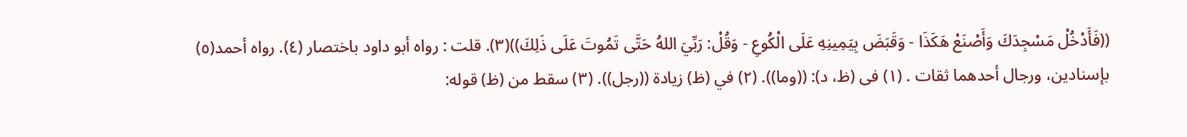((فَأَدْخُلْ مَسْجِدَكَ وَأَصْنَعْ هَكَذَا - وَقَبَضَ بِيَمِينِهِ عَلَى الْكُوعِ - وَقُلْ: رَبِّيَ اللهُ حَتَّى تَمُوتَ عَلَى ذَلِكَ))(٣). قلت : رواه أبو داود باختصار (٤). رواه أحمد(٥) بإسنادين، ورجال أحدهما ثقات . (١) فى (ظ، د): ((وما)). (٢) في (ظ) زيادة ((رجل)). (٣) سقط من (ظ) قوله: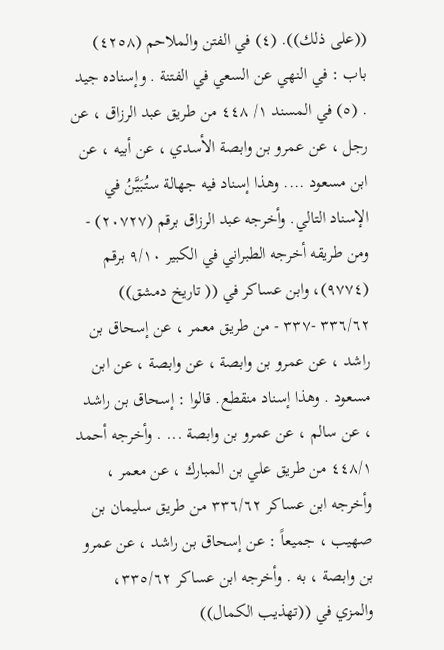((على ذلك)). (٤) في الفتن والملاحم (٤٢٥٨) باب : في النهي عن السعي في الفتنة . وإسناده جيد . (٥) في المسند ١/ ٤٤٨ من طريق عبد الرزاق ، عن رجل ، عن عمرو بن وابصة الأسدي ، عن أبيه ، عن ابن مسعود .... وهذا إسناد فيه جهالة ستُبَيَّنُ في الإسناد التالي. وأخرجه عبد الرزاق برقم (٢٠٧٢٧) - ومن طريقه أخرجه الطبراني في الكبير ٩/١٠ برقم (٩٧٧٤)، وابن عساكر في (( تاريخ دمشق)) ٣٣٦/٦٢ -٣٣٧ - من طريق معمر ، عن إسحاق بن راشد ، عن عمرو بن وابصة ، عن وابصة ، عن ابن مسعود . وهذا إسناد منقطع. قالوا : إسحاق بن راشد ، عن سالم ، عن عمرو بن وابصة ... . وأخرجه أحمد ٤٤٨/١ من طريق علي بن المبارك ، عن معمر ، وأخرجه ابن عساكر ٣٣٦/٦٢ من طريق سليمان بن صهيب ، جميعاً : عن إسحاق بن راشد ، عن عمرو بن وابصة ، به . وأخرجه ابن عساكر ٣٣٥/٦٢، والمزي في ((تهذيب الكمال))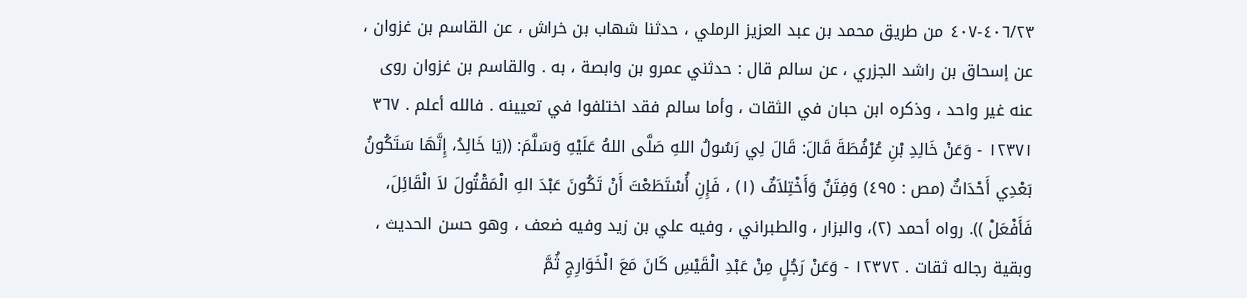٤٠٦/٢٣-٤٠٧ من طريق محمد بن عبد العزيز الرملي ، حدثنا شهاب بن خراش ، عن القاسم بن غزوان ، عن إسحاق بن راشد الجزري ، عن سالم قال : حدثني عمرو بن وابصة ، به . والقاسم بن غزوان روى عنه غير واحد ، وذكره ابن حبان في الثقات ، وأما سالم فقد اختلفوا في تعيينه . فالله أعلم . ٣٦٧ ١٢٣٧١ - وَعَنْ خَالِدِ بْنِ عُرْفُطَةَ قَالَ: قَالَ لِي رَسُولُ اللهِ صَلَّى اللهُ عَلَيْهِ وَسَلَّمَ: ((يَا خَالِدُ، إِنَّهَا سَتَكُونُ بَعْدِي أَحْدَاثٌ (مص : ٤٩٥) وَفِتَنٌ وَأَخْتِلاَفٌ (١) ، فَإِنِ أُسْتَطَعْتَ أَنْ تَكُونَ عَبْدَ الهِ الْمَقْتُولَ لاَ الْقَائِلَ، فَأَفْعَلْ )). رواه أحمد (٢)، والبزار ، والطبراني ، وفيه علي بن زيد وفيه ضعف ، وهو حسن الحديث ، وبقية رجاله ثقات . ١٢٣٧٢ - وَعَنْ رَجُلٍ مِنْ عَبْدِ الْقَيْسِ كَانَ مَعَ الْخَوَارِجِ ثُمَّ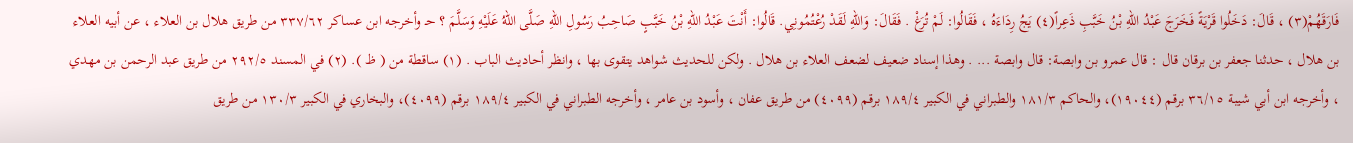فَارَقَهُمْ(٣) ، قَالَ: دَخَلُوا قَرْيَةً فَخَرَجَ عَبْدُ اللهِ بْنُ خَبَّبِ ذَعِراً(٤) يَجُ رِدَاءَهُ ، فَقَالُوا: لَمْ تُرَغْ . فَقَالَ: وَاللهِ لَقَدْ رُعْتُمُونِي. قَالُوا: أَنْتَ عَبْدُ اللهِ بْنُ خَبَّبٍ صَاحِبُ رَسُولِ اللهِ صَلَّى اللهُ عَلَيْهِ وَسَلَّمَ ؟ حـ وأخرجه ابن عساكر ٣٣٧/٦٢ من طريق هلال بن العلاء ، عن أبيه العلاء بن هلال ، حدثنا جعفر بن برقان قال : قال عمرو بن وابصة: قال وابصة ... . وهذا إسناد ضعيف لضعف العلاء بن هلال . ولكن للحديث شواهد يتقوى بها ، وانظر أحاديث الباب . (١) ساقطة من ( ظ ). (٢) في المسند ٢٩٢/٥ من طريق عبد الرحمن بن مهدي ، وأخرجه ابن أبي شيبة ٣٦/١٥ برقم (١٩٠٤٤)، والحاكم ١٨١/٣ والطبراني في الكبير ١٨٩/٤ برقم (٤٠٩٩) من طريق عفان ، وأسود بن عامر ، وأخرجه الطبراني في الكبير ١٨٩/٤ برقم (٤٠٩٩)، والبخاري في الكبير ١٣٠/٣ من طريق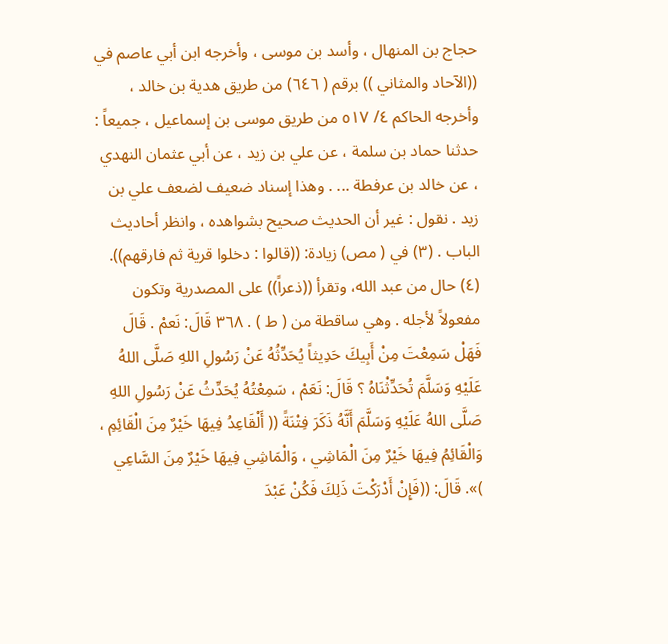حجاج بن المنهال ، وأسد بن موسى ، وأخرجه ابن أبي عاصم في ((الآحاد والمثاني )) برقم ( ٦٤٦) من طريق هدية بن خالد ، وأخرجه الحاكم ٤/ ٥١٧ من طريق موسى بن إسماعيل ، جميعاً : حدثنا حماد بن سلمة ، عن علي بن زيد ، عن أبي عثمان النهدي ، عن خالد بن عرفطة ... . وهذا إسناد ضعيف لضعف علي بن زيد . نقول : غير أن الحديث صحيح بشواهده ، وانظر أحاديث الباب . (٣) في ( مص) زيادة: ((قالوا : دخلوا قرية ثم فارقهم)). (٤) حال من عبد الله، وتقرأ ((ذعراً)) على المصدرية وتكون مفعولاً لأجله . وهي ساقطة من ( ط ) . ٣٦٨ قَالَ: نَعمْ . قَالَ فَهَلْ سَمِعْتَ مِنْ أَبِيكَ حَدِيثاً يُحَدِّثُهُ عَنْ رَسُولِ اللهِ صَلَّى اللهُ عَلَيْهِ وَسَلَّمَ تُحَدِّثْنَاهُ ؟ قَالَ: نَعَمْ ، سَمِعْتُهُ يُحَدِّثُ عَنْ رَسُولِ اللهِ صَلَّى اللهُ عَلَيْهِ وَسَلَّمَ أَنَّهُ ذَكَرَ فِتْنَةً (( أَلْقَاعِدُ فِيهَا خَيْرٌ مِنَ الْقَائِمِ ، وَالْقَائِمُ فِيهَا خَيْرٌ مِنَ الْمَاشِي ، وَالْمَاشِي فِيهَا خَيْرٌ مِنَ السَّاعِي )». قَالَ: ((فَإِنْ أَدْرَكْتَ ذَلِكَ فَكُنْ عَبْدَ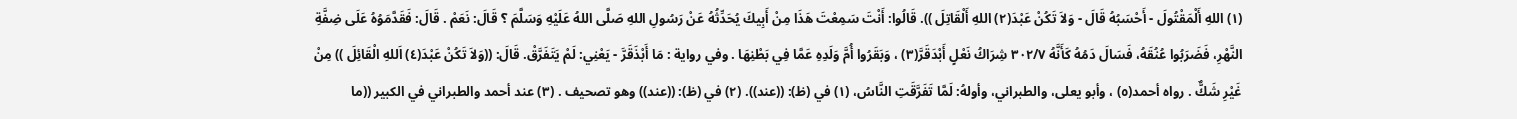(١) اللهِ أَلْمَقْتُولَ - أَحْسَبُهُ قَالَ - وَلاَ تَكُنْ عَبْدَ(٢) اللهِ أَلْقَاتِلَ )). قَالُوا: أَنْتَ سَمِعْتَ هَذَا مِنْ أَبِيكَ يُحَدِّثُهُ عَنْ رَسُولِ اللهِ صَلَّى اللهُ عَلَيْهِ وَسَلَّمَ ؟ قَالَ: نَعَمْ . قَالَ: فَقَدَّمَوُهُ عَلَى ضِفَّةِ النَّهْرِ، فَضَرَبُوا عُنُقَهُ، فَسَالَ دَمُهُ كَأَنَّهُ ٣٠٢/٧ شِرَاكُ نَعْلٍ أَبْدَقَرَّ(٣) ، وَبَقَرُوا أُمَّ وَلَدِهِ عَمَّا فِي بَطْنِهَا . وفي رواية : مَا أَبْذَقَرَّ - يَعْنِي: لَمْ يَتَفَرَّقْ. قَالَ: ((وَلاَ تَكُنْ عَبْدَ(٤) اَللهِ الْقَائِلَ )) مِنْ غَيْرِ شَكٌّ . رواه أحمد(٥) ، وأبو يعلى، والطبراني، وأولهُ: لَمَّا تَفَرَّقَتِ النَّاسُ، (١) في (ظ): ((عند)). (٢) في (ظ): ((عند)) وهو تصحيف . (٣) عند أحمد والطبراني في الكبير ((ما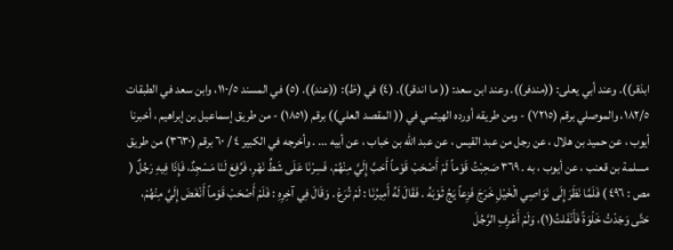ابذقر)). وعند أبي يعلى: ((مندفر)). وعند ابن سعد: (( ما اندقر)). (٤) في (ظ): ((عند)). (٥) في المسند ١١٠/٥، وابن سعد في الطبقات ١٨٢/٥، والموصلي برقم (٧٢١٥) - ومن طريقه أورده الهيثمي في (( المقصد العلي)) برقم (١٨٥١) - من طريق إسماعيل بن إبراهيم ، أخبرنا أيوب ، عن حميد بن هلال ، عن رجل من عبد القيس ، عن عبد الله بن خباب ، عن أبيه ... . وأخرجه في الكبير ٤ / ٦٠ برقم (٣٦٣٠) من طريق مسلمة بن قعنب ، عن أيوب ، به . ٣٦٩ صَحِبْتُ قَوْماً لَمْ أَصْحَبْ قَوْماً أَحَبَّ إِلَيَّ مِنْهُمْ، فَسِرْنَا عَلَى شَطِّ نَهْرِ، فَرُفِعَ لَنَا مَسْجِدٌ، فَإِذَا فِيهِ رَجُلٌ ( مص : ٤٩٦ ) فَلَمَّا نَظَرَ إِلَى نَوَاصِي الْخَيْلِ خَرَجَ فَزِعاً يَجُ ثَوْبَهُ . فَقَالَ لَهُ أَمِيرُنَا : لَمْ تُرَعْ . وَقَالَ فِي آخِرِهِ : فَلَمْ أَصْحَبْ قَوْماً أَنْغَضَ إِلَيَّ مِنْهُمْ، حَتَّى وَجَدْتُ خَلْوَةً فَأَنْفَلتُ(١)، وَلَمْ أَعْرِفِ الرَّجُلَ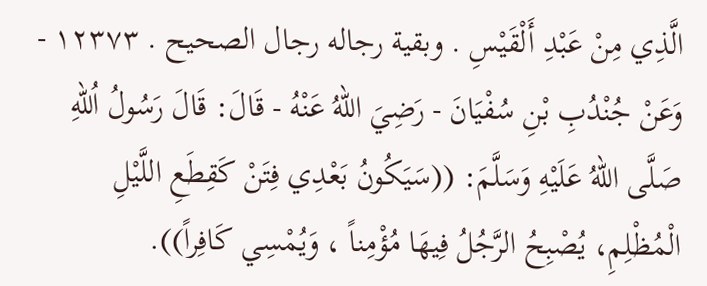الَّذِي مِنْ عَبْدِ أَلْقَيْسِ . وبقية رجاله رجال الصحيح . ١٢٣٧٣ - وَعَنْ جُنْدُبِ بْنِ سُفْيَانَ - رَضِيَ اللهُ عَنْهُ - قَالَ: قَالَ رَسُولُ اُللهِ صَلَّى اللهُ عَلَيْهِ وَسَلَّمَ: ((سَيَكُونُ بَعْدِي فِتَنْ كَقِطَعِ اللَّيْلِ الْمُظْلِمِ، يُصْبِحُ الرَّجُلُ فِيهَا مُؤْمِناً ، وَيُمْسِي كَافِراً)).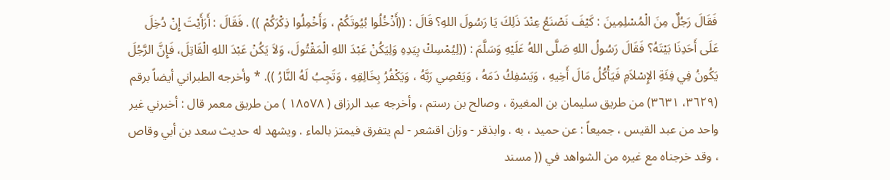فَقَالَ رَجُلٌ مِنَ الْمُسْلِمِينَ : كَيْفَ نَصْنَعُ عِنْدَ ذَلِكَ يَا رَسُولَ اللهِ؟ قَالَ : ((أَذْخُلُوا بُيُوتَكُمْ ، وَأَخْمِلُوا ذِكْرَكُمْ )) . فَقَالَ : أَرَأَيْتَ إِنْ دُخِلَ عَلَى أَحَدِنَا بَيْتَهُ؟ فَقَالَ رَسُولُ اللهِ صَلَّى اللهُ عَلَيْهِ وَسَلَّمَ : ((لِيُمْسِكْ بِيَدِهِ وَلِيَكُنْ عَبْدَ اللهِ الْمَقْتُولَ، وَلاَ يَكُنْ عَبْدَ اللهِ الْقَاتِلَ، فَإِنَّ الرَّجُلَ يَكُونُ فِي فِئَةِ الإِسْلاَمِ فَيَأْكُلُ مَالَ أَخِيهِ ، وَيَسْفِكُ دَمَهُ ، وَيَعْصِي رَبَّهُ ، وَيَكْفُرُ بِخَالِقِهِ ، وَتَجِبُ لَهُ النَّارُ )). * وأخرجه الطبراني أيضاً برقم (٣٦٢٩، ٣٦٣١) من طريق سليمان بن المغيرة ، وصالح بن رستم ، وأخرجه عبد الرزاق ( ١٨٥٧٨ ) من طريق معمر قال : أخبرني غير واحد من عبد القيس ، جميعاً : عن حميد ، به . وابذقر - وزان اقشعر - لم يتفرق فيمتز بالماء . ويشهد له حديث سعد بن أبي وقاص ، وقد خرجناه مع غيره من الشواهد في (( مسند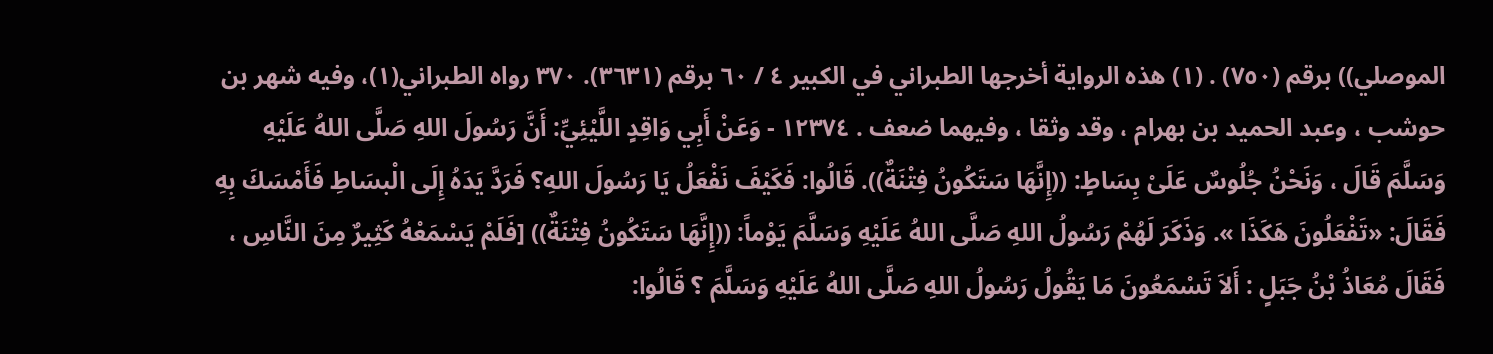الموصلي)) برقم (٧٥٠) . (١) هذه الرواية أخرجها الطبراني في الكبير ٤ / ٦٠ برقم (٣٦٣١). ٣٧٠ رواه الطبراني(١)، وفيه شهر بن حوشب ، وعبد الحميد بن بهرام ، وقد وثقا ، وفيهما ضعف . ١٢٣٧٤ - وَعَنْ أَبِي وَاقِدٍ اللَّيْئِيِّ: أَنَّ رَسُولَ اللهِ صَلَّى اللهُ عَلَيْهِ وَسَلَّمَ قَالَ ، وَنَحْنُ جُلُوسٌ عَلَىْ بِسَاطٍ: ((إِنَّهَا سَتَكُونُ فِتْنَةٌ)). قَالُوا: فَكَيْفَ نَفْعَلُ يَا رَسُولَ اللهِ؟ فَرَدَّ يَدَهُ إِلَى الْبسَاطِ فَأَمْسَكَ بِهِ فَقَالَ: «تَفْعَلُونَ هَكَذَا ». وَذَكَرَ لَهُمْ رَسُولُ اللهِ صَلَّى اللهُ عَلَيْهِ وَسَلَّمَ يَوْماً: ((إِنَّهَا سَتَكُونُ فِتْنَةٌ)) [فَلَمْ يَسْمَعْهُ كَثِيرٌ مِنَ النَّاسِ ، فَقَالَ مُعَاذُ بْنُ جَبَلٍ : أَلاَ تَسْمَعُونَ مَا يَقُولُ رَسُولُ اللهِ صَلَّى اللهُ عَلَيْهِ وَسَلَّمَ ؟ قَالُوا: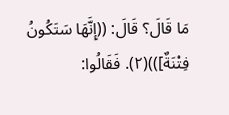مَا قَالَ؟ قَالَ: ((إِنَّهَا سَتَكُونُ فِتْنَةٌ]))(٢). فَقَالُوا: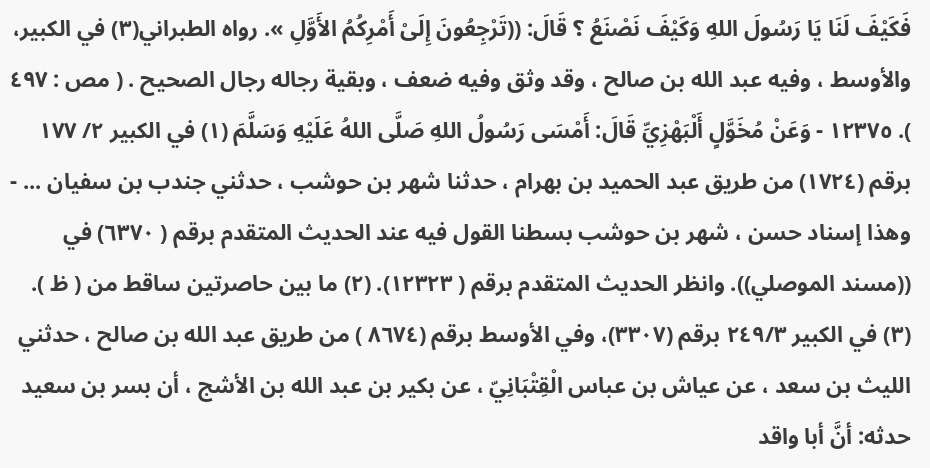فَكَيْفَ لَنَا يَا رَسُولَ اللهِ وَكَيْفَ نَصْنَعُ ؟ قَالَ: ((تَرْجِعُونَ إِلَىْ أَمْرِكُمُ الأَوَّلِ ». رواه الطبراني(٣) في الكبير، والأوسط ، وفيه عبد الله بن صالح ، وقد وثق وفيه ضعف ، وبقية رجاله رجال الصحيح . ( مص : ٤٩٧ ). ١٢٣٧٥ - وَعَنْ مُخَوَّلٍ أَلْبَهْزِيِّ قَالَ: أَمْسَى رَسُولُ اللهِ صَلَّى اللهُ عَلَيْهِ وَسَلَّمَ (١) في الكبير ٢/ ١٧٧ برقم (١٧٢٤) من طريق عبد الحميد بن بهرام ، حدثنا شهر بن حوشب ، حدثني جندب بن سفيان ... - وهذا إسناد حسن ، شهر بن حوشب بسطنا القول فيه عند الحديث المتقدم برقم ( ٦٣٧٠) في ((مسند الموصلي)). وانظر الحديث المتقدم برقم ( ١٢٣٢٣). (٢) ما بين حاصرتين ساقط من ( ظ ). (٣) في الكبير ٢٤٩/٣ برقم (٣٣٠٧)، وفي الأوسط برقم (٨٦٧٤ ) من طريق عبد الله بن صالح ، حدثني الليث بن سعد ، عن عياش بن عباس الْقِتْبَانِيّ ، عن بكير بن عبد الله بن الأشج ، أن بسر بن سعيد حدثه: أنَّ أبا واقد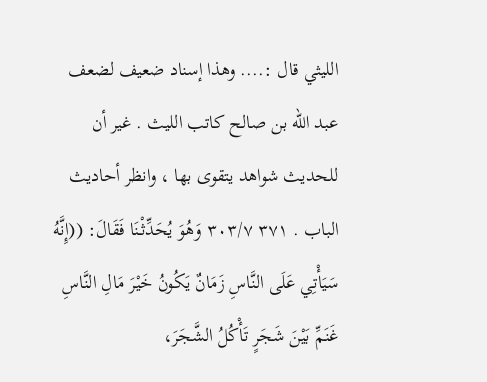الليثي قال :.... وهذا إسناد ضعيف لضعف عبد الله بن صالح کاتب الليث . غير أن للحديث شواهد يتقوى بها ، وانظر أحاديث الباب . ٣٧١ ٣٠٣/٧ وَهُوَ يُحَدِّثْنَا فَقَالَ: ((إِنَّهُ سَيَأْتِي عَلَى النَّاسِ زَمَانٌ يَكُونُ خَيْرَ مَالِ النَّاسِ غَنَمِّ بَيْنَ شَجَرٍ تَأْكُلُ الشَّجَرَ،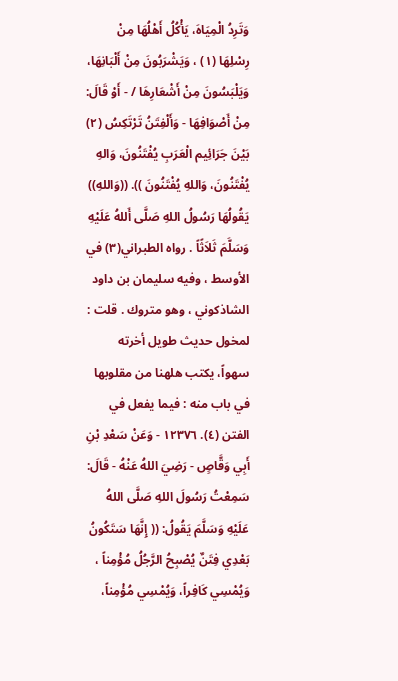وَتَرِدُ الْمِيَاهَ، يَأْكُلُ أَهْلُهَا مِنْ رِسْلِهَا (١) ، وَيَشْرَبُونَ مِنْ أَلْبَانِهَا، وَيَلْبَسُونَ مِنْ أَشْعَارِهَا / - أَوْ قَالَ: مِنْ أَصْوَافِهَا - وَأَلْفِتَنُ تَرْتَكِسُ (٢) بَيْنَ جَرَائِيم الْعَرَبِ يُفْتَنُونَ، وَالهِ يُفْتَنُونَ، وَاللهِ يُفْتَنُونَ )). ((وَاللهِ)) يَقُولُهَا رَسُولُ اللهِ صَلَّى أَللهُ عَلَيْهِ وَسَلَّمَ ثَلاَثًاً . رواه الطبراني(٣) في الأوسط ، وفيه سليمان بن داود الشاذكوني ، وهو متروك . قلت : لمخول حديث طويل أخرته سهواً، يكتب هلهنا من مقلوبها في باب منه : فيما يفعل في الفتن (٤). ١٢٣٧٦ - وَعَنْ سَعْدِ بْنِ أَبِي وَقَّاصٍ - رَضِيَ اللهُ عَنْهُ - قَالَ: سَمِعْتُ رَسُولَ اللهِ صَلَّى اللهُ عَلَيْهِ وَسَلَّمَ يَقُولُ: (( إِنَّهَا سَتَكُونُ بَعْدِي فِتَنٌ يُصْبِحُ الرَّجُلُ مُؤْمِناً ، وَيُمْسِي كَافِراً، وَيُمْسِي مُؤْمِناً،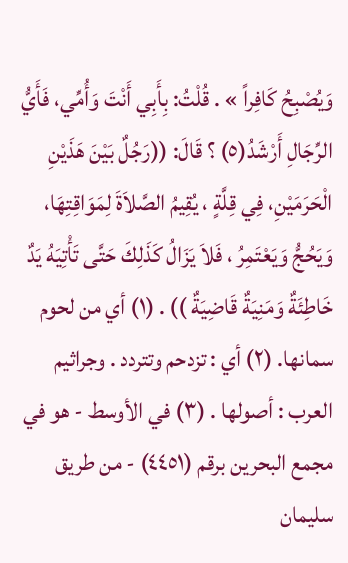وَيُصْبِحُ كَافِراً » . قُلْتُ: بِأَبِي أَنْتَ وَأُمِّي، فَأَيُّ الرِّجَالِ أَرْشَدُ(٥) ؟ قَالَ: ((رَجُلٌ بَيْنَ هَذَيْنِ الْحَرَمَيْنِ، فِي قِلَّةٍ ، يُقِيمُ الصَّلاَةَ لِمَوَاقِتِهَا، وَيَحُجُّ وَيَعْتَمِرُ ، فَلاَ يَزَالُ كَذَلِكَ حَتَّى تَأْتِيَهُ يَدٌ خَاطِئَةٌ وَمَنِيَةٌ قَاضِيَةٌ )) . (١) أي من لحوم سمانها. (٢) أي : تزدحم وتتردد . وجراثيم العرب : أصولها . (٣) في الأوسط - هو في مجمع البحرين برقم (٤٤٥١) - من طريق سليمان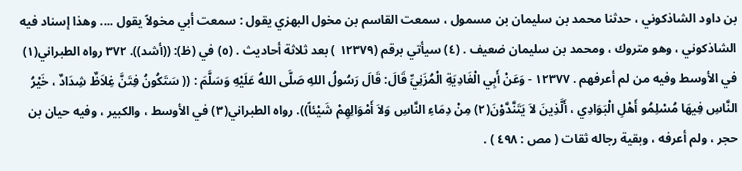بن داود الشاذكوني ، حدثنا محمد بن سليمان بن مسمول ، سمعت القاسم بن مخول البهزي يقول : سمعت أبي مخولاً يقول .... وهذا إسناد فيه الشاذكوني ، وهو متروك ، ومحمد بن سليمان ضعيف . (٤) سيأتي برقم (١٢٣٧٩ ) بعد ثلاثة أحاديث . (٥) في (ظ): ((أشد)). ٣٧٢ رواه الطبراني(١) في الأوسط وفيه من لم أعرفهم . ١٢٣٧٧ - وَعَنْ أَبِي الْغَادِيَةِ الْمُزَنِيِّ قَالَ: قَالَ رَسُولُ اللهِ صَلَّى اللهُ عَلَيْهِ وَسَلَّمَ : (( سَتَكُونُ فِتَنَّ غِلاَظٌ شِدَادٌ ، خَيْرُ النَّاسِ فِيهَا مُسْلِمُو أَهْلِ الْبَوَادِي ، أَلَّذِينَ لاَ يَتَنَّدَّوْنَ(٢) مِنْ دِمَاءِ النَّاسِ وَلاَ أَمْوَالِهِمْ شَيْئاً)). رواه الطبراني(٣) في الأوسط ، والكبير ، وفيه حيان بن حجر ، ولم أعرفه ، وبقية رجاله ثقات ( مص : ٤٩٨ ) .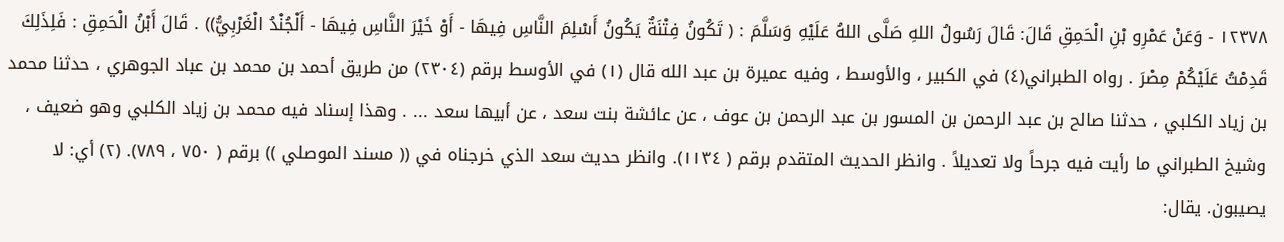١٢٣٧٨ - وَعَنْ عَمْرِو بْنِ الْحَمِقِ قَالَ: قَالَ رَسُولُ اللهِ صَلَّى اللهُ عَلَيْهِ وَسَلَّمَ : ( تَكُونُ فِتْنَةٌ يَكُونُ أَسْلِمَ النَّاسِ فِيهَا - أَوْ خَيْرَ النَّاسِ فِيهَا - أَلْجُنْدُ الْغَرْبِيُّ)) . قَالَ أَبْنُ الْحَمِقِ : فَلِذَلِكَ قَدِمْتُ عَلَيْكُمْ مِصْرَ . رواه الطبراني(٤) في الكبير ، والأوسط ، وفيه عميرة بن عبد الله قال (١) في الأوسط برقم (٢٣٠٤) من طريق أحمد بن محمد بن عباد الجوهري ، حدثنا محمد بن زياد الكلبي ، حدثنا صالح بن عبد الرحمن بن المسور بن عبد الرحمن بن عوف ، عن عائشة بنت سعد ، عن أبيها سعد ... . وهذا إسناد فيه محمد بن زياد الكلبي وهو ضعيف ، وشيخ الطبراني ما رأيت فيه جرحاً ولا تعديلاً . وانظر الحديث المتقدم برقم ( ١١٣٤). وانظر حديث سعد الذي خرجناه في (( مسند الموصلي )) برقم ( ٧٥٠ ، ٧٨٩). (٢) أي: لا يصيبون. يقال: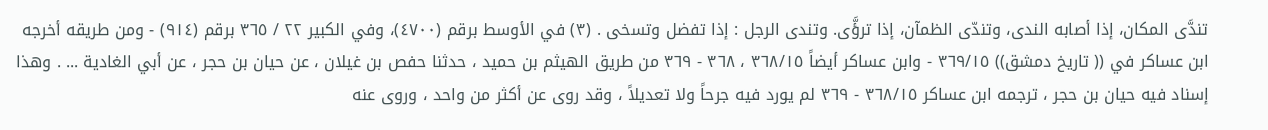تندَّى المكان، إذا أصابه الندى، وتندّى الظمآن، إذا ترؤَّى. وتندى الرجل : إذا تفضل وتسخى . (٣) في الأوسط برقم (٤٧٠٠)، وفي الكبير ٢٢ / ٣٦٥ برقم (٩١٤) - ومن طريقه أخرجه ابن عساكر في (( تاريخ دمشق)) ٣٦٩/١٥ - وابن عساكر أيضاً ٣٦٨/١٥ ، ٣٦٨ - ٣٦٩ من طريق الهيثم بن حميد ، حدثنا حفص بن غيلان ، عن حيان بن حجر ، عن أبي الغادية ... . وهذا إسناد فيه حيان بن حجر ، ترجمه ابن عساكر ٣٦٨/١٥ - ٣٦٩ لم يورد فيه جرحاً ولا تعديلاً ، وقد روى عن أكثر من واحد ، وروى عنه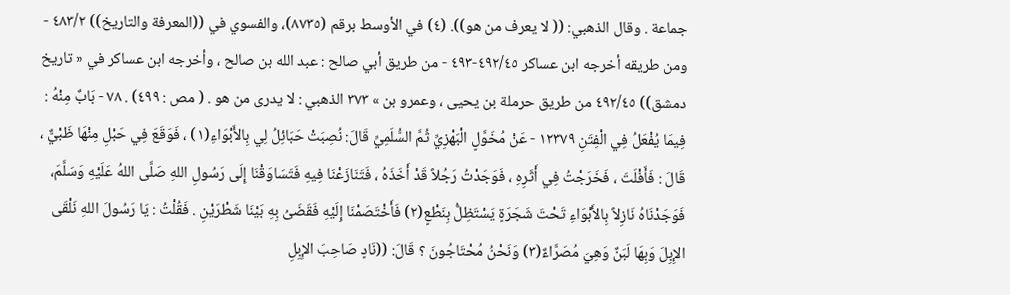جماعة . وقال الذهبي: (( لا يعرف من هو)). (٤) في الأوسط برقم (٨٧٣٥)، والفسوي في ((المعرفة والتاريخ)) ٤٨٣/٢ - ومن طريقه أخرجه ابن عساكر ٤٩٢/٤٥-٤٩٣ - من طريق أبي صالح : عبد الله بن صالح ، وأخرجه ابن عساكر في « تاريخ دمشق)) ٤٩٢/٤٥ من طريق حرملة بن يحيى ، وعمرو بن » ٣٧٣ الذهبي : لا يدرى من هو . ( مص : ٤٩٩) . ٧٨ - بَابٌ مِنْهُ : فِيمَا يُفْعَلُ فِي الْفِتَنِ ١٢٣٧٩ - عَنْ مُخَوَّلٍ الْبَهْزِيِّ ثُمَّ السُّلَمِيِّ قَالَ: نُصِبَتْ حَبَائِلُ لِي بِالأَبْوَاءِ(١) ، فَوَقَعَ فِي حَبْلِ مِنْهَا ظَبْيٌّ ، قَالَ : فَأَفْلَتَ ، فَخَرَجْتُ فِي أَثَرِهِ ، فَوَجَدْتُ رَجُلاً قَدْ أَخَذَهُ ، فَتَنَازَعْنَا فِيهِ فَتَسَاوَقْنَا إِلَى رَسُولِ اللهِ صَلَّى اللهُ عَلَيْهِ وَسَلَّمَ، فَوَجَدْنَاهُ نَازِلاً بِالأَبْوَاءِ تَحْتَ شَجَرَةٍ يَسْتَظِلُّ بِنَطْعٍ(٢) فَأَخْتَصَمْنَا إِلَيْهِ فَقَضَىُ بِهِ بَيْنَا شَطْرَيْنِ . فَقُلْتُ : يَا رَسُولَ اللهِ نَلْقَى الإِبِلَ وَبِهَا لَبَنٌ وَهِيَ مُصَرَّاءٌ(٣) وَنَحْنُ مُحْتَاجُونَ ؟ قَالَ: ((نَادٍ صَاحِبَ الإِبِلِ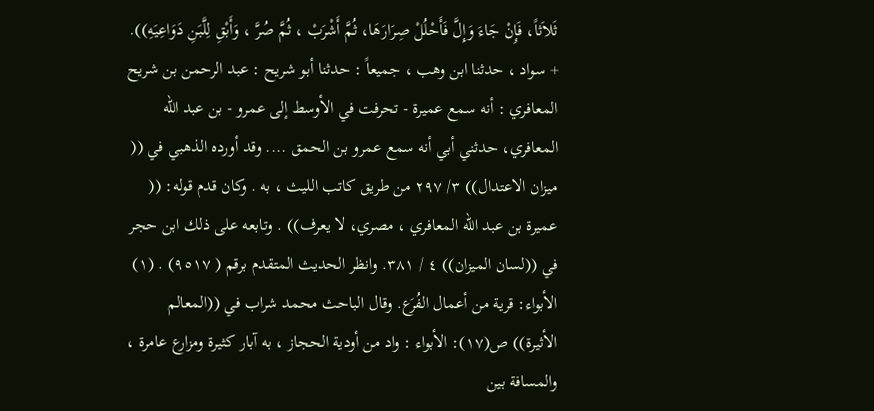ثَلاَثاً، فَإِنْ جَاءَ وَإِلَّ فَأَحْلُلْ صِرَارَهَا، ثُمَّ أَشْرَبْ ، ثُمَّ صُرَّ ، وَأَبْقِ لِلَّبَنِ دَوَاعِيَهِ)). + سواد ، حدثنا ابن وهب ، جميعاً : حدثنا أبو شريح : عبد الرحمن بن شريح المعافري : أنه سمع عميرة - تحرفت في الأوسط إلى عمرو - بن عبد الله المعافري، حدثني أبي أنه سمع عمرو بن الحمق .... وقد أورده الذهبي في (( ميزان الاعتدال)) ٣/ ٢٩٧ من طريق كاتب الليث ، به . وكان قدم قوله: (( عميرة بن عبد الله المعافري ، مصري، لا يعرف)) . وتابعه على ذلك ابن حجر في ((لسان الميزان)) ٤ / ٣٨١. وانظر الحديث المتقدم برقم ( ٩٥١٧) . (١) الأبواء: قرية من أعمال الفُرَع. وقال الباحث محمد شراب في ((المعالم الأثيرة)) ص(١٧): الأبواء : واد من أودية الحجاز ، به آبار كثيرة ومزارع عامرة ، والمسافة بين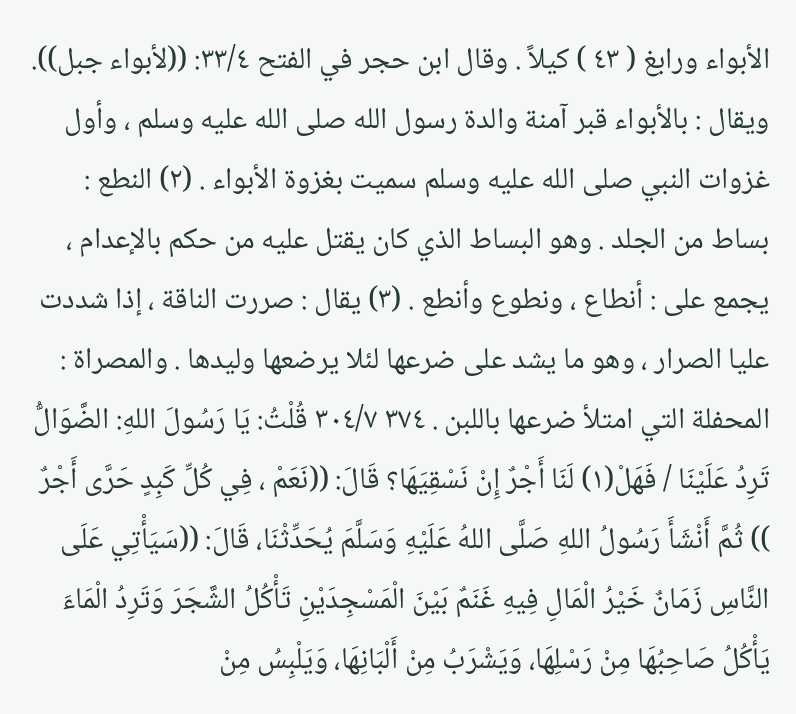الأبواء ورابغ ( ٤٣ ) كيلاً . وقال ابن حجر في الفتح ٣٣/٤: ((لأبواء جبل)). ويقال : بالأبواء قبر آمنة والدة رسول الله صلى الله عليه وسلم ، وأول غزوات النبي صلى الله عليه وسلم سميت بغزوة الأبواء . (٢) النطع : بساط من الجلد . وهو البساط الذي كان يقتل عليه من حكم بالإعدام ، يجمع على : أنطاع ، ونطوع وأنطع . (٣) يقال : صررت الناقة ، إذا شددت عليا الصرار ، وهو ما يشد على ضرعها لئلا يرضعها وليدها . والمصراة : المحفلة التي امتلأ ضرعها باللبن . ٣٧٤ ٣٠٤/٧ قُلْتُ: يَا رَسُولَ اللهِ: الضَّوَالُّ تَرِدُ عَلَيْنَا / فَهَلْ(١) لَنَا أَجْرٌ إِنْ نَسْقِيَهَا؟ قَالَ: ((نَعَمْ ، فِي كُلِّ كَبِدٍ حَرَّى أَجْرٌ )) ثُمَّ أَنْشَأَ رَسُولُ اللهِ صَلَّى اللهُ عَلَيْهِ وَسَلَّمَ يُحَدِّثْنَا، قَالَ: ((سَيَأْتِي عَلَى النَّاسِ زَمَانٌ خَيْرُ الْمَالِ فِيهِ غَنَمٌ بَيْنَ الْمَسْجِدَيْنِ تَأْكُلُ الشَّجَرَ وَتَرِدُ الْمَاءَ يَأْكُلُ صَاحِبُهَا مِنْ رَسْلِهَا، وَيَشْرَبُ مِنْ أَلْبَانِهَا، وَيَلْبِسُ مِنْ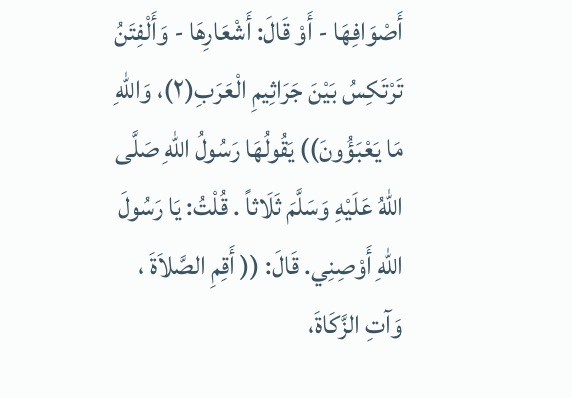أَصْوَافِهَا - أَوْ قَالَ: أَشْعَارِهَا - وَأَلْفِتَنُ تَرْتَكِسُ بَيْنَ جَرَاثِيمِ الْعَرَبِ(٢)، وَاللهِ مَا يَعْبَؤُونَ)) يَقُولُهَا رَسُولُ اللهِ صَلَّى اللهُ عَلَيْهِ وَسَلَّمَ ثَلَاثاً . قُلْتُ: يَا رَسُولَ اللهِ أَوْصِنِي. قَالَ: (( أَقِمِ الصَّلاَةَ ، وَآتِ الزَّكَاةَ،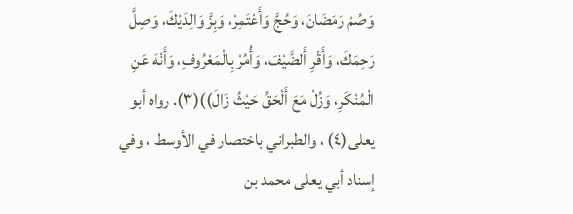وَصُمْ رَمَضَانَ، وَحُجَّ وَأَعْتَمِرْ، وَبِزَّ وَالِدَيْكَ، وَصِلَّ رَحِمَكَ، وَأَقْرِ أَلضَّيْفَ، وَأُمُرْ بِالْمَعْرُوفِ، وَأَنْهَ عَنِ الْمُنْكَرِ، وَزُلْ مَعَ أَلْحَقِّ حَيْثُ زَالَ))(٣). رواه أبو يعلى(٤) ، والطبراني باختصار في الأوسط ، وفي إسناد أبي يعلى محمد بن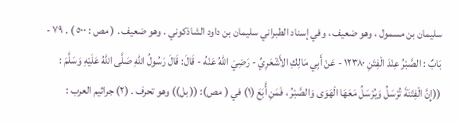سليمان بن مسمول ، وهو ضعيف ، وفي إسناد الطبراني سليمان بن داود الشاذكوني . وهو ضعيف . ( مص : ٥٠٠ ) . ٧٩ - بَابٌ : الصَّبْرُ عِنْدَ الْفِتَنِ ١٢٣٨٠ - عَنْ أَبِي مَالِكِ الأَشْعَرِيِّ - رَضِيَ اللهُ عَنْهُ - قَالَ: قَالَ رَسُولُ اللهِ صَلَّى اللهُ عَلَيْهِ وَسَلَّمَ : ((إِنَّ الْفِتْنَةَ تُرْسَلُ وَيُرْسَلُ مَعَهَا الْهَوَى وَالصَّبْرُ ، فَمَنِ أَّبَعَ (١) في ( مص): (( بل)) وهو تحرف . (٢) جراثيم العرب :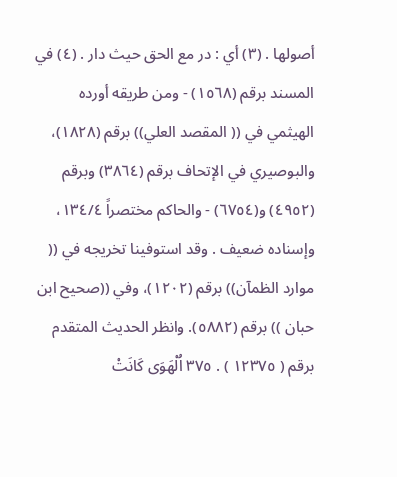أصولها . (٣) أي : در مع الحق حيث دار . (٤) في المسند برقم (١٥٦٨) - ومن طريقه أورده الهيثمي في (( المقصد العلي)) برقم (١٨٢٨)، والبوصيري في الإتحاف برقم (٣٨٦٤) وبرقم (٤٩٥٢) و(٦٧٥٤) - والحاكم مختصراً ١٣٤/٤، وإسناده ضعيف . وقد استوفينا تخريجه في (( موارد الظمآن)) برقم (١٢٠٢)، وفي ((صحيح ابن حبان )) برقم (٥٨٨٢). وانظر الحديث المتقدم برقم ( ١٢٣٧٥ ) . ٣٧٥ اُلْهَوَى كَانَتْ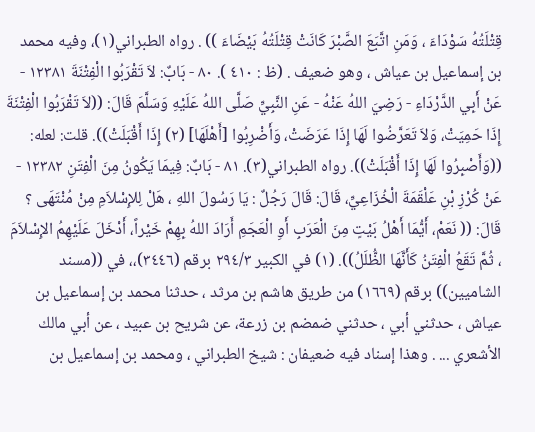قِتْلَتُهُ سَوْدَاءَ ، وَمَنِ اتَّبَعَ الصَّبْرَ كَانَتْ قِتْلَتُهُ بَيْضَاءَ )) . رواه الطبراني(١)، وفيه محمد بن إسماعيل بن عياش ، وهو ضعيف . (ظ : ٤١٠ ). ٨٠ - بَابٌ: لاَ تَقْرَبُوا الْفِتْنَةَ ١٢٣٨١ - عَنْ أَبِي الدَّرْدَاءِ - رَضِيَ اللهُ عَنْهُ - عَنِ النَّبِيِّ صَلَّى اللهُ عَلَيْهِ وَسَلَّمَ قَالَ: ((لاَ تَقْرَبُوا الْفِتْنَةَ إِذَا حَمِيَتْ، وَلاَ تَعَرَّضُوا لَهَا إِذَا عَرَضَتْ، وَأَضْرِبُوا [أَهْلَهَا] (٢) إِذَا أَقْبَلَتْ)). قلت: لعله: ((وَأَصْبِرُوا لَهَا إِذَا أَقْبَلَتْ)). رواه الطبراني(٣). ٨١ - بَابٌ: فِيمَا يَكُونُ مِنَ الْفِتَنِ ١٢٣٨٢ - عَنْ كُرْزِ بْنِ عَلْقَمَةَ الْخُزَاعِيِّ، قَالَ: قَالَ رَجُلٌ : يَا رَسُولَ اللهِ ، هَلْ لِلإِسْلاَمِ مِنْ مُنْتَهَى ؟ قَالَ: (( نَعَمْ، أَيُّمَا أَهْلُ بَيْتٍ مِنَ الْعَرَبِ أَوِ الْعَجَمِ أَرَادَ اللهُ بِهِمْ خَيْراً، أَدْخَلَ عَلَيْهِمُ الإِسْلاَمَ ، ثُمَّ تَقَعُ الْفِتَنُ كَأَنَّهَا الظُّلَلُ)). (١) في الكبير ٢٩٤/٣ برقم (٣٤٤٦)،، في ((مسند الشاميين)) برقم (١٦٦٩) من طريق هاشم بن مرثد ، حدثنا محمد بن إسماعيل بن عياش ، حدثني أبي ، حدثني ضمضم بن زرعة، عن شريح بن عبيد ، عن أبي مالك الأشعري ... . وهذا إسناد فيه ضعيفان : شيخ الطبراني ، ومحمد بن إسماعيل بن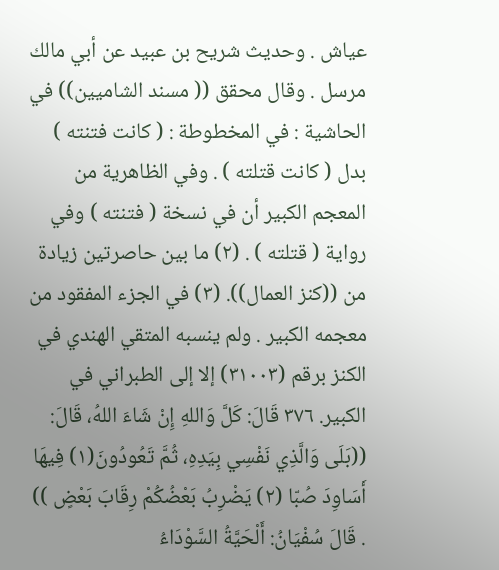عياش . وحديث شريح بن عبيد عن أبي مالك مرسل . وقال محقق (( مسند الشاميين)) في الحاشية : في المخطوطة : ( كانت فتنته ) بدل ( كانت قتلته ) . وفي الظاهرية من المعجم الكبير أن في نسخة ( فتنته ) وفي رواية ( قتلته ) . (٢) ما بين حاصرتين زيادة من ((كنز العمال)). (٣) في الجزء المفقود من معجمه الكبير . ولم ينسبه المتقي الهندي في الكنز برقم (٣١٠٠٣) إلا إلى الطبراني في الكبير. ٣٧٦ قَالَ: كَلَّ وَاللهِ إِنْ شَاءَ اللهُ، قَالَ: ((بَلَى وَالَّذِي نَفْسِي بِيَدِهِ، ثُمَّ تَعُودُونَ(١) فِيهَا أَسَاوِدَ صُبّا (٢) يَضْرِبُ بَعْضُكُمْ رِقَابَ بَعْضٍ )) . قَالَ سُفْيَانُ: أَلْحَيَّةُ السَّوْدَاءُ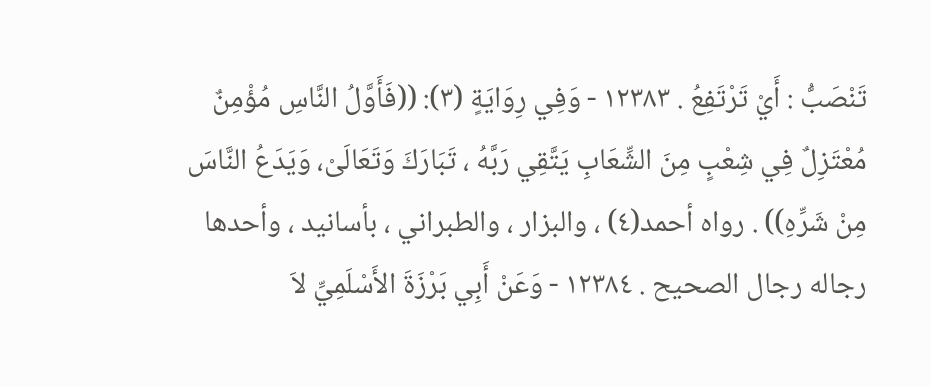تَنْصَبُّ : أَيْ تَرْتَفِعُ . ١٢٣٨٣ - وَفِي رِوَايَةٍ (٣): ((فَأَوَّلُ النَّاسِ مُؤْمِنٌ مُعْتَزِلٌ فِي شِعْبٍ مِنَ الشِّعَابِ يَتَّقِي رَبَّهُ ، تَبَارَكَ وَتَعَالَىْ، وَيَدَعُ النَّاسَ مِنْ شَرِّهِ)) . رواه أحمد(٤) ، والبزار ، والطبراني ، بأسانيد ، وأحدها رجاله رجال الصحيح . ١٢٣٨٤ - وَعَنْ أَبِي بَرْزَةَ الأَسْلَمِيِّ لاَ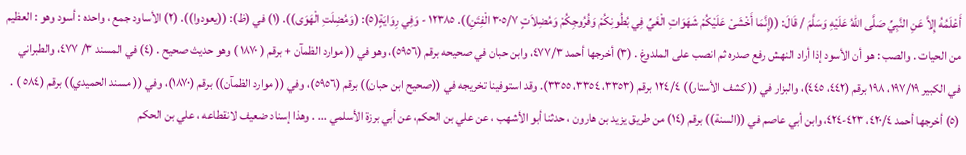أَعْلَمُهُ إِلاَّ عَنِ النَّبِيِّ صَلَّى اللهُ عَلَيْهِ وَسَلَّمَ / قَالَ: ((إِنَّمَا أَخْشَىْ عَلَيْكُمْ شَهَوَاتِ الْغَيِّ فِي بُطُونِكُمْ وَفُرُوجِكُمْ وَمُضِلاَتٍ ٣٠٥/٧ الْفِتَنِ)). ١٢٣٨٥ - وَفِي رِوَايَةٍ(٥): (وَمُضِلَتِ الْهَوَى)). (١) في (ظ): ((يعودوا)). (٢) الأساود جمع ، واحده : أسود وهو : العظيم من الحيات . والصب : هو أن الأسود إذا أراد النهش رفع صدره ثم انصب على الملدوغ . (٣) أخرجها أحمد ٤٧٧/٣، وابن حبان في صحيحه برقم (٥٩٥٦)، وهو في (( موارد الظمآن + برقم ( ١٨٧٠ ) وهو حديث صحيح . (٤) في المسند ٣/ ٤٧٧، والطبراني في الكبير ١٩٧/١٩، ١٩٨ برقم (٤٤٢، ٤٤٥)، والبزار في (( كشف الأستار)) ١٢٤/٤ برقم (٣٣٥٣، ٣٣٥٤، ٣٣٥٥). وقد استوفينا تخريجه في ((صحيح ابن حبان)) برقم (٥٩٥٦)، وفي (( موارد الظمآن)) برقم (١٨٧٠)، وفي (( مسند الحميدي)) برقم (٥٨٤ ) . (٥) أخرجها أحمد ٤٢٠/٤، ٤٢٣-٤٢٤، وابن أبي عاصم في ((السنة)) برقم (١٤) من طريق يزيد بن هارون ، حدثنا أبو الأشهب ، عن علي بن الحكم، عن أبي برزة الأسلمي ... . وهذا إسناد ضعيف لانقطاعه ، علي بن الحكم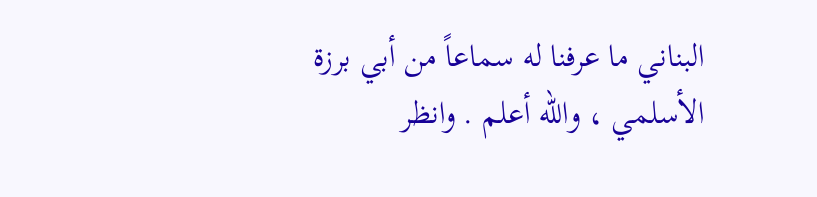البناني ما عرفنا له سماعاً من أبي برزة الأسلمي ، والله أعلم . وانظر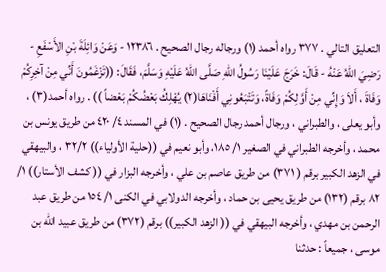التعليق التالي . ٣٧٧ رواه أحمد (١) ورجاله رجال الصحيح . ١٢٣٨٦ - وَعَنْ وَائِلَةَ بْنِ الأَسْفَعِ - رَضِيَ اللهُ عَنْهُ - قَالَ: خَرَجَ عَلَيْنَا رَسُولُ اللهِ صَلَّى اللهُ عَلَيْهِ وَسَلَّمَ، فَقَالَ: ((تَزْغَمُونَ أَنِّي مِنْ آخِرِكُمْ وَفَاةَ ، أَلاَ وَإِنِّي مِنْ أَوَّلِكُمْ وَفَاةً، وَتَتْبَعُونِي أَفْنَاهَا(٢) يُهْلِكُ بَعْضُكُمْ بَعْضاً )) . رواه أحمد(٣) ، وأبو يعلى ، والطبراني ، ورجال أحمد رجال الصحيح . (١) في المسند ٤/ ٤٢٠ من طريق يونس بن محمد ، وأخرجه الطبراني في الصغير ١/ ١٨٥، وأبو نعيم في ((حلية الأولياء)) ٣٢/٢ ، والبيهقي في الزهد الكبير برقم ( ٣٧١) من طريق عاصم بن علي ، وأخرجه البزار في (( كشف الأستار)) ١/ ٨٢ برقم (١٣٢) من طريق يحيى بن حماد ، وأخرجه الدولابي في الكنى ١/ ١٥٤ من طريق عبد الرحمن بن مهدي ، وأخرجه البيهقي في (( الزهد الكبير)) برقم (٣٧٢) من طريق عبيد الله بن موسى ، جميعاً : حدثنا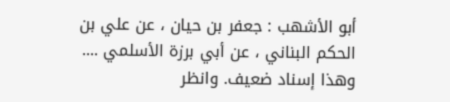أبو الأشهب : جعفر بن حيان ، عن علي بن الحكم البناني ، عن أبي برزة الأسلمي .... وهذا إسناد ضعيف. وانظر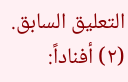التعليق السابق. (٢) أفناداً: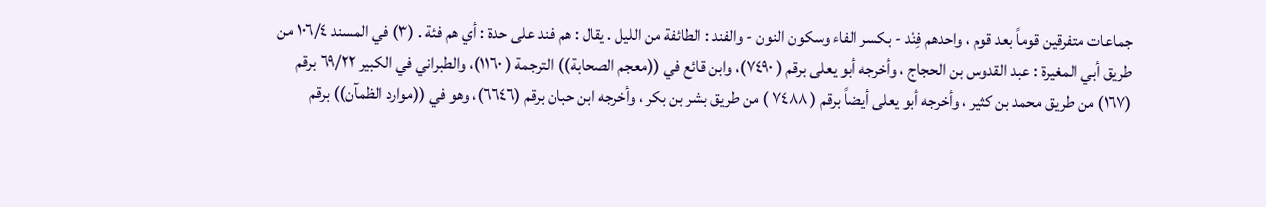جماعات متفرقين قوماً بعد قوم ، واحدهم فِنْد - بكسر الفاء وسكون النون - والفند : الطائفة من الليل . يقال : هم فند على حدة : أي هم فئة . (٣) في المسند ١٠٦/٤ من طريق أبي المغيرة : عبد القدوس بن الحجاج ، وأخرجه أبو يعلى برقم ( ٧٤٩٠)، وابن قائع في ((معجم الصحابة)) الترجمة ( ١١٦٠)، والطبراني في الكبير ٦٩/٢٢ برقم (١٦٧) من طريق محمد بن كثير ، وأخرجه أبو يعلى أيضاً برقم ( ٧٤٨٨ ) من طريق بشر بن بكر ، وأخرجه ابن حبان برقم (٦٦٤٦)، وهو في ((موارد الظمآن)) برقم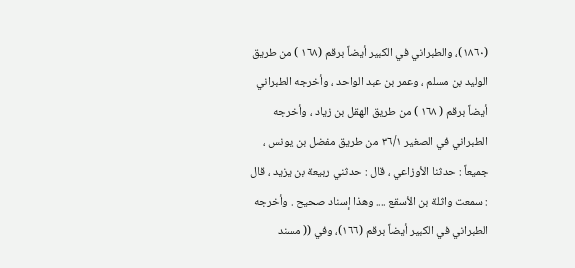(١٨٦٠)، والطبراني في الكبير أيضاً برقم (١٦٨ ) من طريق الوليد بن مسلم ، وعمر بن عبد الواحد ، وأخرجه الطبراني أيضاً برقم ( ١٦٨ ) من طريق الهقل بن زياد ، وأخرجه الطبراني في الصغير ٣٦/١ من طريق مفضل بن يونس ، جميعاً : حدثنا الأوزاعي ، قال : حدثني ربيعة بن يزيد ، قال : سمعت واثلة بن الأسقع .... وهذا إسناد صحيح . وأخرجه الطبراني في الكبير أيضاً برقم (١٦٦)، وفي (( مسند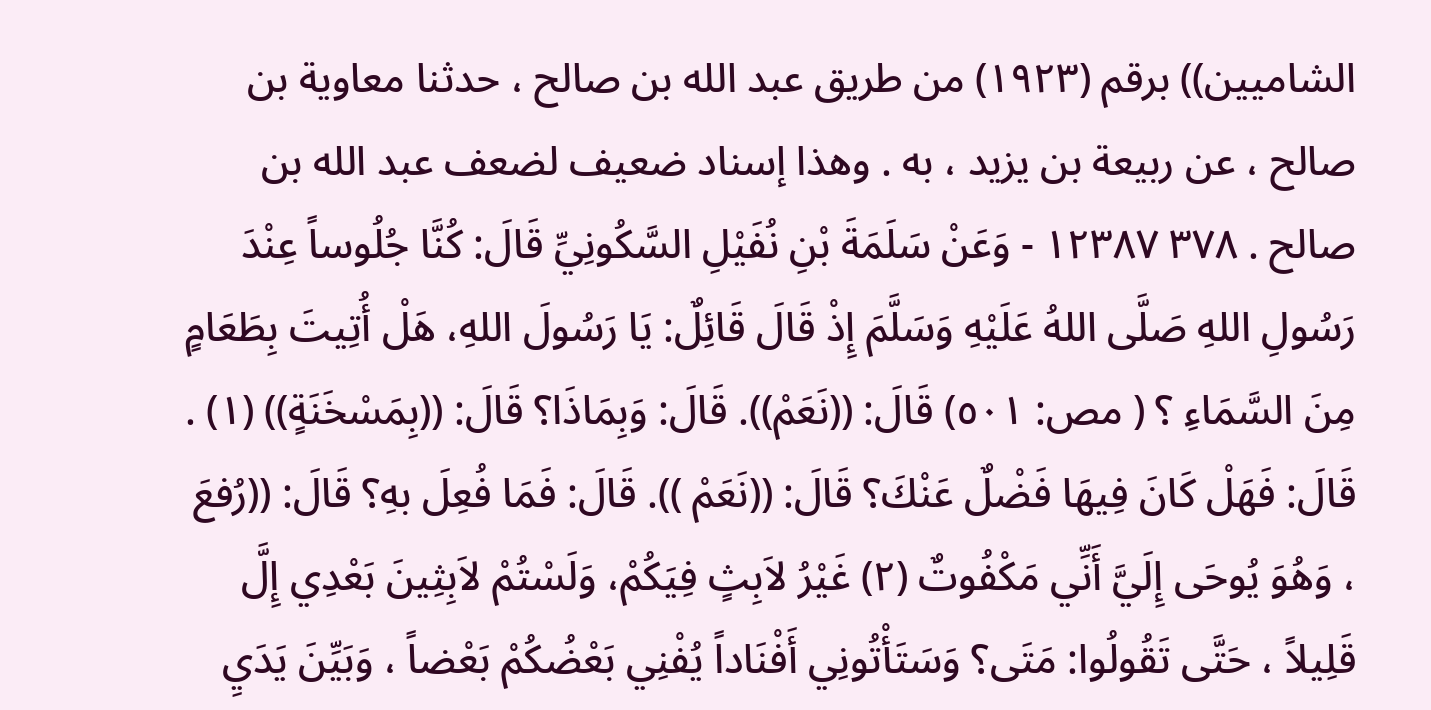الشاميين)) برقم (١٩٢٣) من طريق عبد الله بن صالح ، حدثنا معاوية بن صالح ، عن ربيعة بن يزيد ، به . وهذا إسناد ضعيف لضعف عبد الله بن صالح . ٣٧٨ ١٢٣٨٧ - وَعَنْ سَلَمَةَ بْنِ نُفَيْلِ السَّكُونِيِّ قَالَ: كُنَّا جُلُوساً عِنْدَ رَسُولِ اللهِ صَلَّى اللهُ عَلَيْهِ وَسَلَّمَ إِذْ قَالَ قَائِلٌ: يَا رَسُولَ اللهِ، هَلْ أُتِيتَ بِطَعَامٍ مِنَ السَّمَاءِ ؟ ( مص: ٥٠١) قَالَ: ((نَعَمْ)). قَالَ: وَبِمَاذَا؟ قَالَ: ((بِمَسْخَنَةٍ)) (١) . قَالَ: فَهَلْ كَانَ فِيهَا فَضْلٌ عَنْكَ؟ قَالَ: ((نَعَمْ )). قَالَ: فَمَا فُعِلَ بهِ؟ قَالَ: ((رُفعَ ، وَهُوَ يُوحَى إِلَيَّ أَنِّي مَكْفُوتٌ (٢) غَيْرُ لاَبِثٍ فِيَكُمْ، وَلَسْتُمْ لاَبِثِينَ بَعْدِي إِلَّ قَلِيلاً ، حَتَّى تَقُولُوا: مَتَى؟ وَسَتَأْتُونِي أَفْنَاداً يُفْنِي بَعْضُكُمْ بَعْضاً ، وَبَيِّنَ يَدَيِ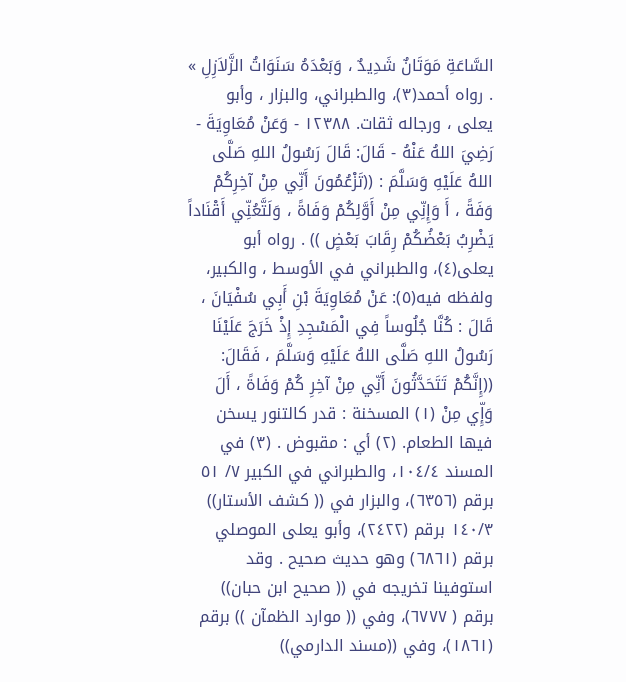السَّاعَةِ مَوَتَانٌ شَدِيدٌ ، وَبَعْدَهُ سَنَوَاتُ الزَّلاَزِلِ » . رواه أحمد(٣)، والطبراني، والبزار ، وأبو يعلى ، ورجاله ثقات. ١٢٣٨٨ - وَعَنْ مُعَاوِيَةَ - رَضِيَ اللهُ عَنْهُ - قَالَ: قَالَ رَسُولُ اللهِ صَلَّى اللهُ عَلَيْهِ وَسَلَّمَ : ((تَزْعُمُونَ أَنِّي مِنْ آخِرِكُمْ وَفَةً ، أَ وَإِنِّي مِنْ أَوَّلِكُمْ وَفَاةً ، وَلَتَّعُنِّي أَقْنَاداً يَضْرِبُ بَعْضُكُمْ رِقَابَ بَعْضٍ )) . رواه أبو يعلى(٤)، والطبراني في الأوسط ، والكبير، ولفظه فيه(٥): عَنْ مُعَاوِيَةَ بْنِ أَبِي سُفْيَانَ ، قَالَ : كُنَّا جُلُوساً فِي الْمَسْجِدِ إِذْ خَرَجَ عَلَيْنَا رَسُولُ اللهِ صَلَّى اللهُ عَلَيْهِ وَسَلَّمَ ، فَقَالَ: ((إِنَّكُمْ تَتَحَدَّثُونَ أَنِّي مِنْ آخِرِ كُمْ وَفَاةً ، أَلَ وَإِّي مِنْ (١) المسخنة : قدر كالتنور يسخن فيها الطعام. (٢) أي : مقبوض . (٣) في المسند ١٠٤/٤، والطبراني في الكبير ٧/ ٥١ برقم (٦٣٥٦)، والبزار في (( كشف الأستار)) ١٤٠/٣ برقم (٢٤٢٢)، وأبو يعلى الموصلي برقم (٦٨٦١) وهو حديث صحيح . وقد استوفينا تخريجه في (( صحيح ابن حبان)) برقم ( ٦٧٧٧)، وفي (( موارد الظمآن )) برقم (١٨٦١)، وفي ((مسند الدارمي))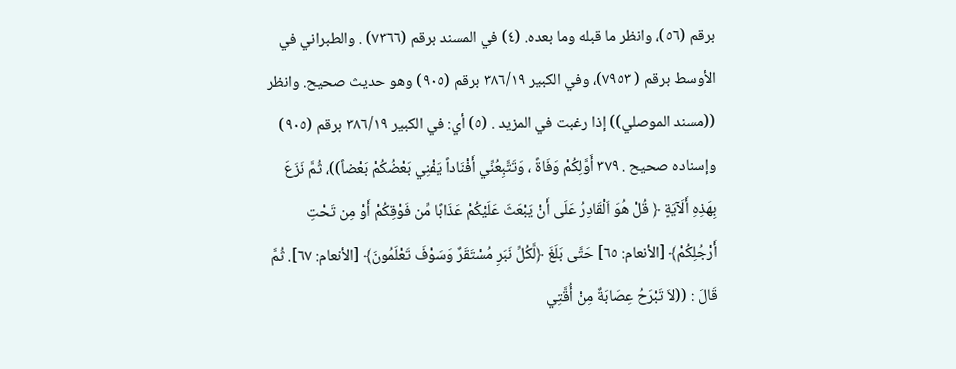برقم (٥٦)، وانظر ما قبله وما بعده. (٤) في المسند برقم (٧٣٦٦) . والطبراني في الأوسط برقم ( ٧٩٥٣)، وفي الكبير ٣٨٦/١٩ برقم (٩٠٥) وهو حديث صحيح. وانظر ((مسند الموصلي)) إذا رغبت في المزيد . (٥) أي: في الكبير ٣٨٦/١٩ برقم (٩٠٥) وإسناده صحيح . ٣٧٩ أَوَّلِكُمْ وَفَاةً ، وَتَتَّبِعُنِّي أَفْنَاداً يَفْنِي بَعْضُكُمْ بَعْضاً))، ثُمَّ نَزَعَ بِهَذِهِ أَلَآيَةٍ ﴿ قُلْ هُوَ اَلْقَادِرُ عَلَى أَنْ يَبْعَثَ عَلَيْكُمْ عَذَابًا مِّن فَوْقِكُمْ أَوْ مِن تَحْتِ أَرْجُلِكُمْ﴾ [الأنعام: ٦٥] حَتَّى بَلَغَ ﴿لَّكُلِّ نَبَرِ مُسْتَقَرٌ وَسَوْفَ تَعْلَمُونَ﴾ [الأنعام: ٦٧]. ثُمَّ قَالَ : ((لاَ تَبْرَحُ عِصَابَةٌ مِنْ أُقَّتِي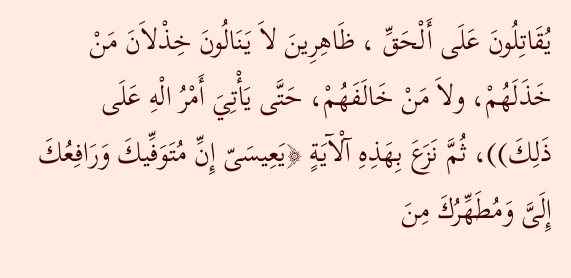يُقَاتِلُونَ عَلَى أَلْحَقِّ ، ظَاهِرِينَ لاَ يَنَالُونَ خِذْلاَنَ مَنْ خَذَلَهُمْ، ولاَ مَنْ خَالَفَهُمْ، حَتَّى يَأْتِيَ أَمْرُ الْهِ عَلَى ذَلِكَ))، ثُمَّ نَزَعَ بِهَذِهِ آلْآيَةٍ ﴿يَعِيسَىّ إِنِّ مُتَوَفِّيكَ وَرَافِعُكَ إِلَىَّ وَمُطَهِّرُكَ مِنَ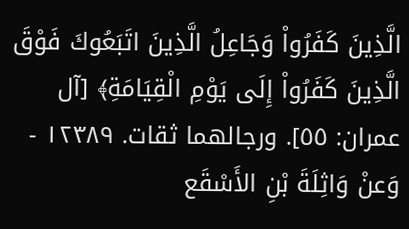الَّذِينَ كَفَرُواْ وَجَاعِلُ الَّذِينَ اتَبَعُوكَ فَوْقَ الَّذِينَ كَفَرُواْ إِلَى يَوْمِ الْقِيَامَةِ﴾ [آل عمران: ٥٥]. ورجالهما ثقات. ١٢٣٨٩ - وَعنْ وَاثِلَةَ بْنِ الأَسْقَع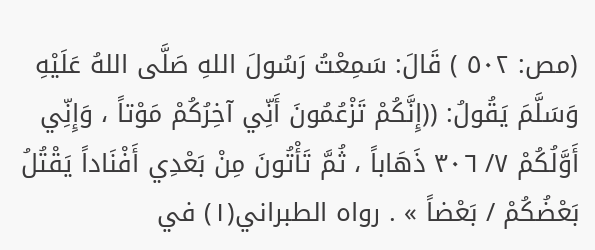(مص: ٥٠٢ ) قَالَ: سَمِعْتُ رَسُولَ اللهِ صَلَّى اللهُ عَلَيْهِ وَسَلَّمَ يَقُولُ: ((إِنَّكُمْ تَزْعُمُونَ أَنِّي آخِرُكُمْ مَوْتاً ، وَإِنِّي أَوَّلُكُمْ ٧/ ٣٠٦ ذَهَاباً ، ثُمَّ تَأْتُونَ مِنْ بَعْدِي أَفْنَاداً يَقْتُلُ بَعْضُكُمْ / بَعْضاً » . رواه الطبراني(١) في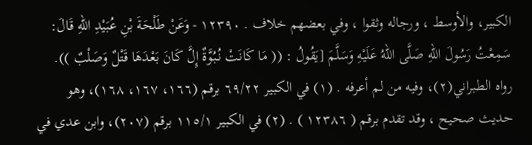الكبير، والأوسط ، ورجاله وثقوا ، وفي بعضهم خلاف . ١٢٣٩٠ - وَعَنْ طَلْحَةَ بْنِ عُبَيْدِ اللهِ قَالَ: سَمِعْتُ رَسُولَ اللهِ صَلَّى اللهُ عَلَيْهِ وَسَلَّمَ [يَقُولُ : (( مَا كَانَتْ نُبُوَّةٌ إِلَّ كَانَ بَعْدَهَا قَتْلٌ وَصَلْبٌ )). رواه الطبراني(٢)، وفيه من لم أعرفه . (١) في الكبير ٦٩/٢٢ برقم (١٦٦، ١٦٧، ١٦٨)، وهو حديث صحيح ، وقد تقدم برقم ( ١٢٣٨٦ ) . (٢) في الكبير ١١٥/١ برقم (٢٠٧)، وابن عدي في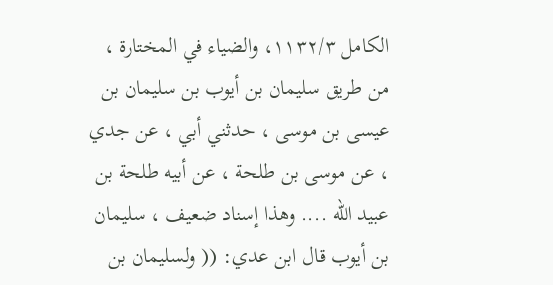الكامل ١١٣٢/٣، والضياء في المختارة ، من طريق سليمان بن أيوب بن سليمان بن عيسى بن موسى ، حدثني أبي ، عن جدي ، عن موسى بن طلحة ، عن أبيه طلحة بن عبيد الله .... وهذا إسناد ضعيف ، سليمان بن أيوب قال ابن عدي: (( ولسليمان بن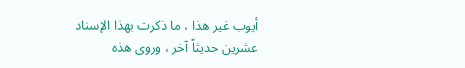أيوب غير هذا ، ما ذكرت بهذا الإسناد عشرين حديثاً آخر ، وروى هذه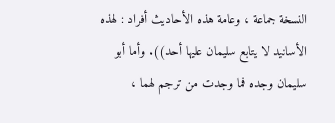النسخة جماعة ، وعامة هذه الأحاديث أفراد : لهذه الأسانيد لا يتابع سليمان عليها أحد)). وأما أبو سليمان وجده فما وجدت من ترجم لهما ،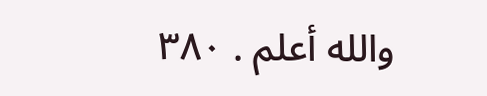والله أعلم . ٣٨٠